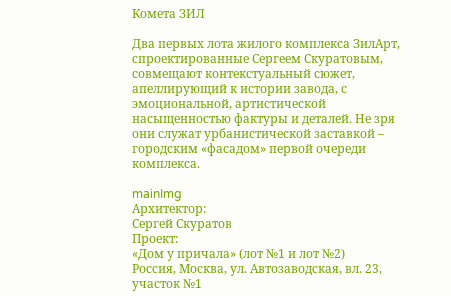Комета ЗИЛ

Два первых лота жилого комплекса ЗилАрт, спроектированные Сергеем Скуратовым, совмещают контекстуальный сюжет, апеллирующий к истории завода, с эмоциональной, артистической насыщенностью фактуры и деталей. Не зря они служат урбанистической заставкой – городским «фасадом» первой очереди комплекса.

mainImg
Архитектор:
Сергей Скуратов
Проект:
«Дом у причала» (лот №1 и лот №2)
Россия, Москва, ул. Автозаводская, вл. 23, участок №1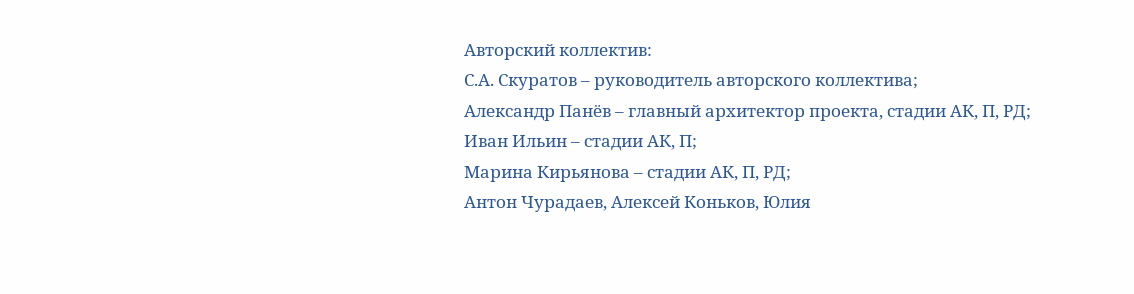Авторский коллектив:
С.А. Скуратов – руководитель авторского коллектива;
Александр Панёв – главный архитектор проекта, стадии АК, П, РД;
Иван Ильин – стадии АК, П;
Марина Кирьянова – стадии АК, П, РД;
Антон Чурадаев, Алексей Коньков, Юлия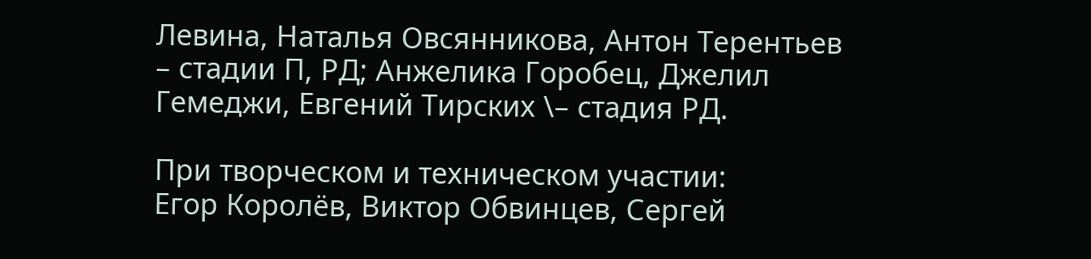Левина, Наталья Овсянникова, Антон Терентьев – стадии П, РД; Анжелика Горобец, Джелил Гемеджи, Евгений Тирских \– стадия РД.

При творческом и техническом участии:
Егор Королёв, Виктор Обвинцев, Сергей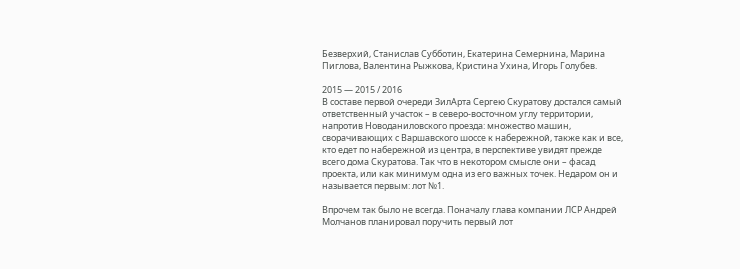Безверхий, Станислав Субботин, Екатерина Семернина, Марина Пиглова, Валентина Рыжкова, Кристина Ухина, Игорь Голубев.

2015 — 2015 / 2016
В составе первой очереди ЗилАрта Сергею Скуратову достался самый ответственный участок – в северо-восточном углу территории, напротив Новоданиловского проезда: множество машин, сворачивающих с Варшавского шоссе к набережной, также как и все, кто едет по набережной из центра, в перспективе увидят прежде всего дома Скуратова. Так что в некотором смысле они – фасад проекта, или как минимум одна из его важных точек. Недаром он и называется первым: лот №1.

Впрочем так было не всегда. Поначалу глава компании ЛСР Андрей Молчанов планировал поручить первый лот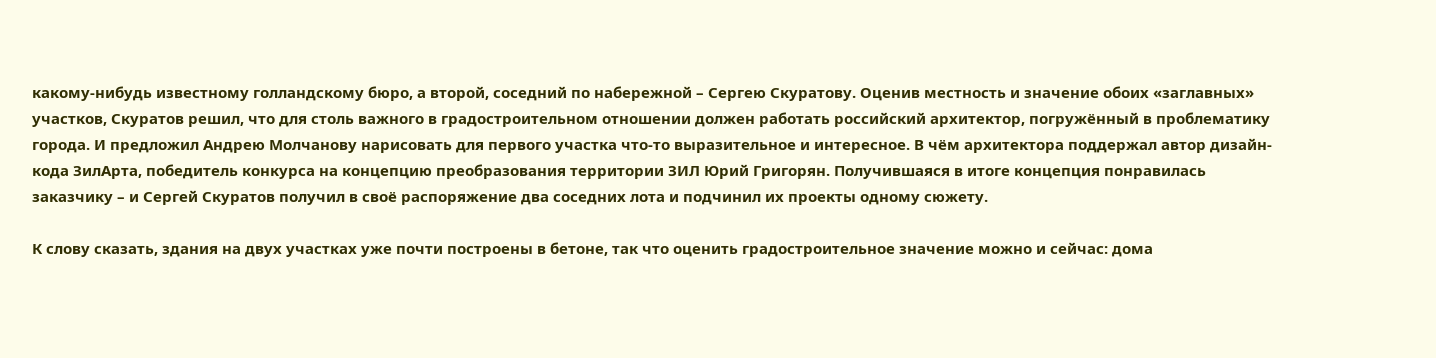какому-нибудь известному голландскому бюро, а второй, соседний по набережной – Сергею Скуратову. Оценив местность и значение обоих «заглавных» участков, Скуратов решил, что для столь важного в градостроительном отношении должен работать российский архитектор, погружённый в проблематику города. И предложил Андрею Молчанову нарисовать для первого участка что-то выразительное и интересное. В чём архитектора поддержал автор дизайн-кода ЗилАрта, победитель конкурса на концепцию преобразования территории ЗИЛ Юрий Григорян. Получившаяся в итоге концепция понравилась заказчику – и Сергей Скуратов получил в своё распоряжение два соседних лота и подчинил их проекты одному сюжету.

К слову сказать, здания на двух участках уже почти построены в бетоне, так что оценить градостроительное значение можно и сейчас: дома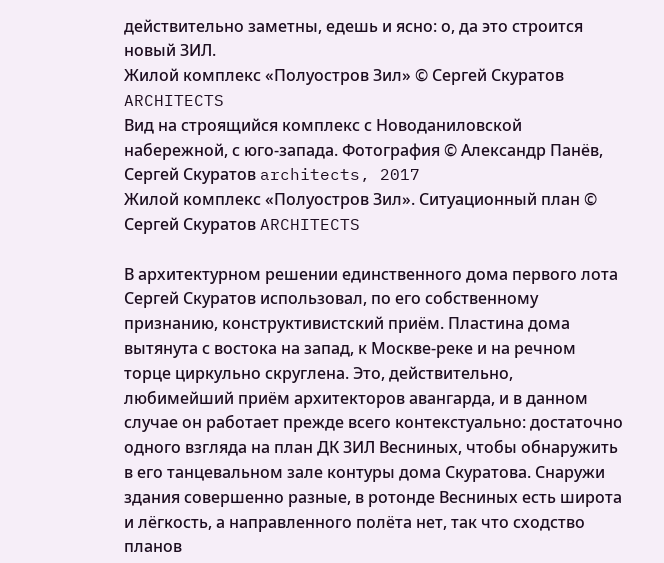действительно заметны, едешь и ясно: о, да это строится новый ЗИЛ.
Жилой комплекс «Полуостров Зил» © Сергей Скуратов ARCHITECTS
Вид на строящийся комплекс с Новоданиловской набережной, с юго-запада. Фотография © Александр Панёв, Сергей Скуратов architects, 2017
Жилой комплекс «Полуостров Зил». Ситуационный план © Сергей Скуратов ARCHITECTS

В архитектурном решении единственного дома первого лота Сергей Скуратов использовал, по его собственному признанию, конструктивистский приём. Пластина дома вытянута с востока на запад, к Москве-реке и на речном торце циркульно скруглена. Это, действительно, любимейший приём архитекторов авангарда, и в данном случае он работает прежде всего контекстуально: достаточно одного взгляда на план ДК ЗИЛ Весниных, чтобы обнаружить в его танцевальном зале контуры дома Скуратова. Снаружи здания совершенно разные, в ротонде Весниных есть широта и лёгкость, а направленного полёта нет, так что сходство планов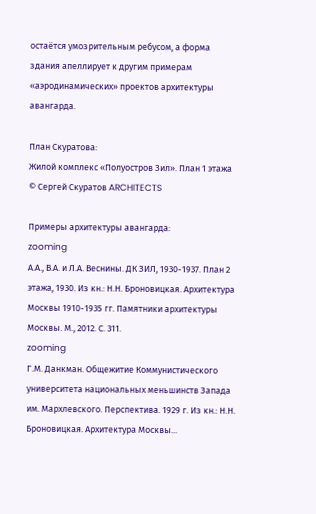остаётся умозрительным ребусом, а форма здания апеллирует к другим примерам «аэродинамических» проектов архитектуры авангарда.

План Скуратова:
Жилой комплекс «Полуостров Зил». План 1 этажа © Сергей Скуратов ARCHITECTS

Примеры архитектуры авангарда:
zooming
А.А., В.А. и Л.А. Веснины. ДК ЗИЛ, 1930-1937. План 2 этажа, 1930. Из кн.: Н.Н. Броновицкая. Архитектура Москвы 1910-1935 гг. Памятники архитектуры Москвы. М., 2012. С. 311.
zooming
Г.М. Данкман. Общежитие Коммунистического университета национальных меньшинств Запада им. Мархлевского. Перспектива. 1929 г. Из кн.: Н.Н. Броновицкая. Архитектура Москвы...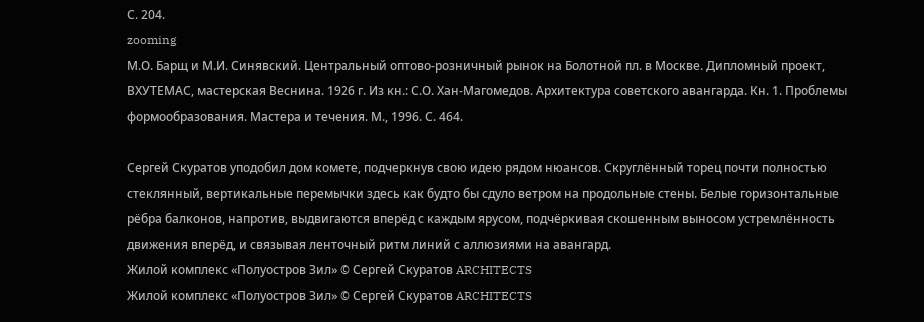С. 204.
zooming
М.О. Барщ и М.И. Синявский. Центральный оптово-розничный рынок на Болотной пл. в Москве. Дипломный проект, ВХУТЕМАС, мастерская Веснина. 1926 г. Из кн.: С.О. Хан-Магомедов. Архитектура советского авангарда. Кн. 1. Проблемы формообразования. Мастера и течения. М., 1996. С. 464.

Сергей Скуратов уподобил дом комете, подчеркнув свою идею рядом нюансов. Скруглённый торец почти полностью стеклянный, вертикальные перемычки здесь как будто бы сдуло ветром на продольные стены. Белые горизонтальные рёбра балконов, напротив, выдвигаются вперёд с каждым ярусом, подчёркивая скошенным выносом устремлённость движения вперёд, и связывая ленточный ритм линий с аллюзиями на авангард.
Жилой комплекс «Полуостров Зил» © Сергей Скуратов ARCHITECTS
Жилой комплекс «Полуостров Зил» © Сергей Скуратов ARCHITECTS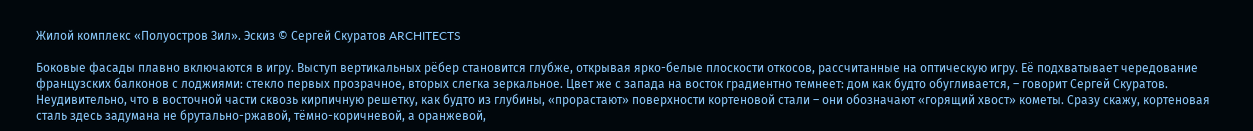Жилой комплекс «Полуостров Зил». Эскиз © Сергей Скуратов ARCHITECTS

Боковые фасады плавно включаются в игру. Выступ вертикальных рёбер становится глубже, открывая ярко-белые плоскости откосов, рассчитанные на оптическую игру. Её подхватывает чередование французских балконов с лоджиями: стекло первых прозрачное, вторых слегка зеркальное. Цвет же с запада на восток градиентно темнеет: дом как будто обугливается, – говорит Сергей Скуратов. Неудивительно, что в восточной части сквозь кирпичную решетку, как будто из глубины, «прорастают» поверхности кортеновой стали – они обозначают «горящий хвост» кометы. Сразу скажу, кортеновая сталь здесь задумана не брутально-ржавой, тёмно-коричневой, а оранжевой,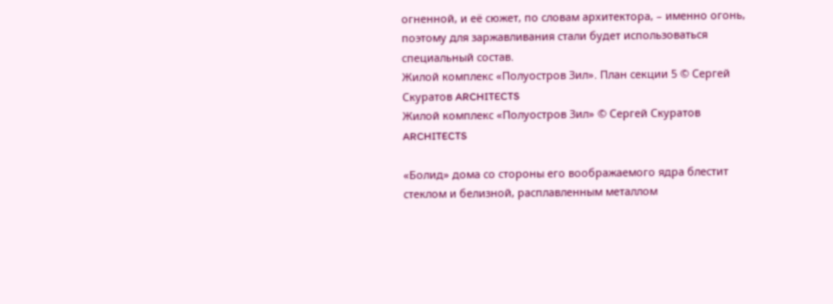огненной, и её сюжет, по словам архитектора, – именно огонь, поэтому для заржавливания стали будет использоваться специальный состав.
Жилой комплекс «Полуостров Зил». План секции 5 © Сергей Скуратов ARCHITECTS
Жилой комплекс «Полуостров Зил» © Сергей Скуратов ARCHITECTS

«Болид» дома со стороны его воображаемого ядра блестит стеклом и белизной, расплавленным металлом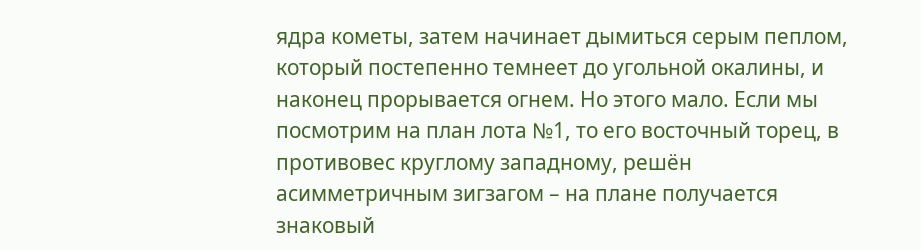ядра кометы, затем начинает дымиться серым пеплом, который постепенно темнеет до угольной окалины, и наконец прорывается огнем. Но этого мало. Если мы посмотрим на план лота №1, то его восточный торец, в противовес круглому западному, решён асимметричным зигзагом – на плане получается знаковый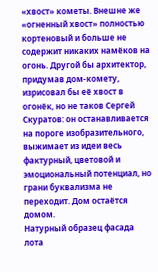«хвост» кометы. Внешне же «огненный хвост» полностью кортеновый и больше не содержит никаких намёков на огонь. Другой бы архитектор, придумав дом-комету, изрисовал бы её хвост в огонёк, но не таков Сергей Скуратов: он останавливается на пороге изобразительного, выжимает из идеи весь фактурный, цветовой и эмоциональный потенциал, но грани буквализма не переходит. Дом остаётся домом.
Натурный образец фасада лота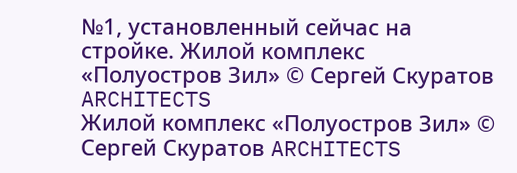№1, установленный сейчас на стройке. Жилой комплекс «Полуостров Зил» © Сергей Скуратов ARCHITECTS
Жилой комплекс «Полуостров Зил» © Сергей Скуратов ARCHITECTS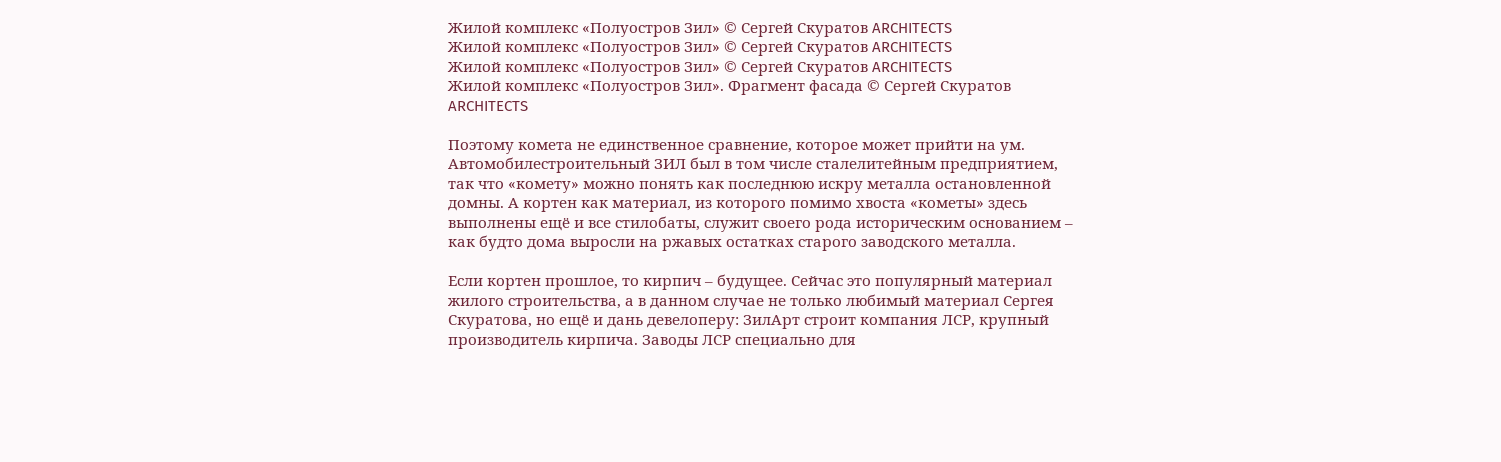Жилой комплекс «Полуостров Зил» © Сергей Скуратов ARCHITECTS
Жилой комплекс «Полуостров Зил» © Сергей Скуратов ARCHITECTS
Жилой комплекс «Полуостров Зил» © Сергей Скуратов ARCHITECTS
Жилой комплекс «Полуостров Зил». Фрагмент фасада © Сергей Скуратов ARCHITECTS

Поэтому комета не единственное сравнение, которое может прийти на ум. Автомобилестроительный ЗИЛ был в том числе сталелитейным предприятием, так что «комету» можно понять как последнюю искру металла остановленной домны. А кортен как материал, из которого помимо хвоста «кометы» здесь выполнены ещё и все стилобаты, служит своего рода историческим основанием – как будто дома выросли на ржавых остатках старого заводского металла.

Если кортен прошлое, то кирпич – будущее. Сейчас это популярный материал жилого строительства, а в данном случае не только любимый материал Сергея Скуратова, но ещё и дань девелоперу: ЗилАрт строит компания ЛСР, крупный производитель кирпича. Заводы ЛСР специально для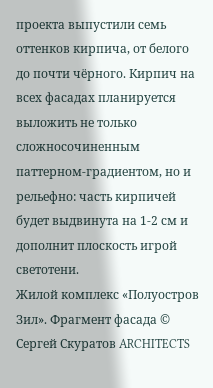проекта выпустили семь оттенков кирпича, от белого до почти чёрного. Кирпич на всех фасадах планируется выложить не только сложносочиненным паттерном-градиентом, но и рельефно: часть кирпичей будет выдвинута на 1-2 см и дополнит плоскость игрой светотени.
Жилой комплекс «Полуостров Зил». Фрагмент фасада © Сергей Скуратов ARCHITECTS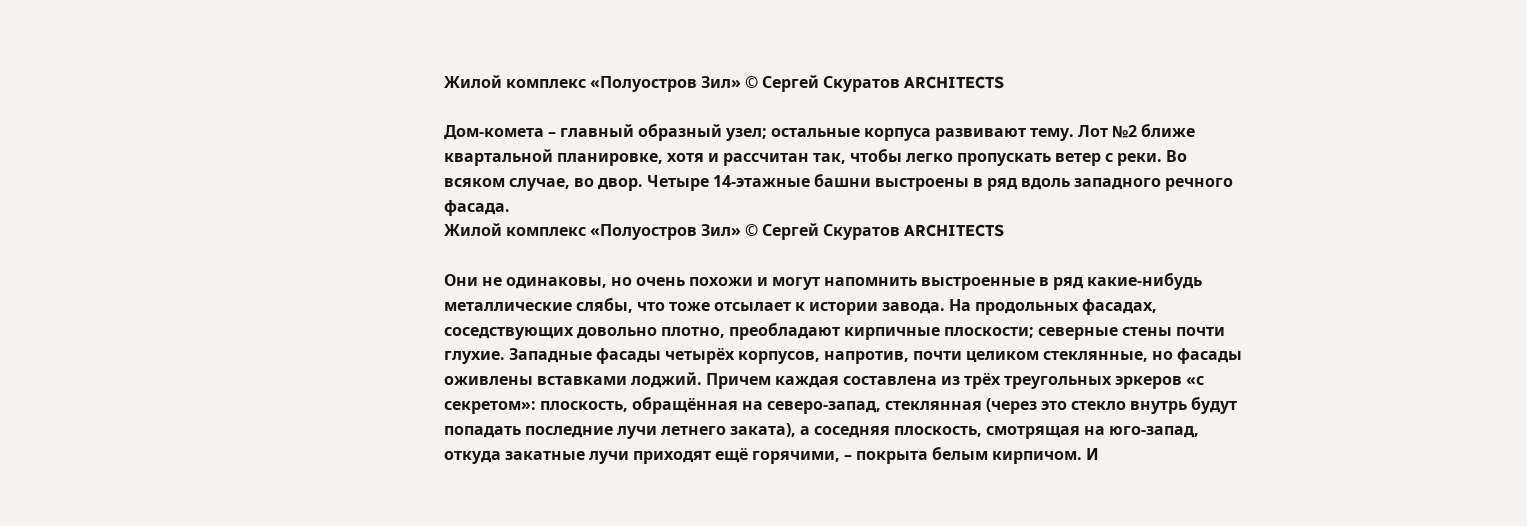Жилой комплекс «Полуостров Зил» © Сергей Скуратов ARCHITECTS

Дом-комета – главный образный узел; остальные корпуса развивают тему. Лот №2 ближе квартальной планировке, хотя и рассчитан так, чтобы легко пропускать ветер с реки. Во всяком случае, во двор. Четыре 14-этажные башни выстроены в ряд вдоль западного речного фасада.
Жилой комплекс «Полуостров Зил» © Сергей Скуратов ARCHITECTS

Они не одинаковы, но очень похожи и могут напомнить выстроенные в ряд какие-нибудь металлические слябы, что тоже отсылает к истории завода. На продольных фасадах, соседствующих довольно плотно, преобладают кирпичные плоскости; северные стены почти глухие. Западные фасады четырёх корпусов, напротив, почти целиком стеклянные, но фасады оживлены вставками лоджий. Причем каждая составлена из трёх треугольных эркеров «с секретом»: плоскость, обращённая на северо-запад, стеклянная (через это стекло внутрь будут попадать последние лучи летнего заката), а соседняя плоскость, смотрящая на юго-запад, откуда закатные лучи приходят ещё горячими, – покрыта белым кирпичом. И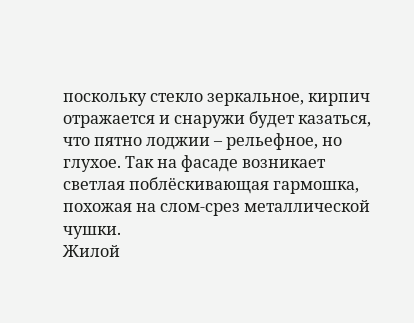поскольку стекло зеркальное, кирпич отражается и снаружи будет казаться, что пятно лоджии – рельефное, но глухое. Так на фасаде возникает светлая поблёскивающая гармошка, похожая на слом-срез металлической чушки.
Жилой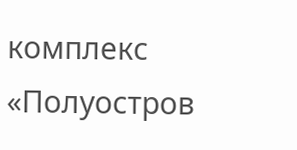комплекс «Полуостров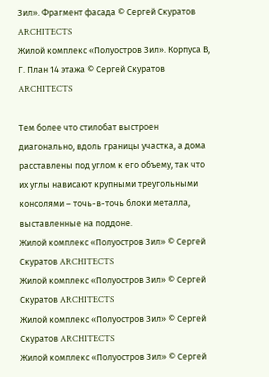Зил». Фрагмент фасада © Сергей Скуратов ARCHITECTS
Жилой комплекс «Полуостров Зил». Корпуса В, Г. План 14 этажа © Сергей Скуратов ARCHITECTS

Тем более что стилобат выстроен диагонально, вдоль границы участка, а дома расставлены под углом к его объему, так что их углы нависают крупными треугольными консолями – точь-в-точь блоки металла, выставленные на поддоне.
Жилой комплекс «Полуостров Зил» © Сергей Скуратов ARCHITECTS
Жилой комплекс «Полуостров Зил» © Сергей Скуратов ARCHITECTS
Жилой комплекс «Полуостров Зил» © Сергей Скуратов ARCHITECTS
Жилой комплекс «Полуостров Зил» © Сергей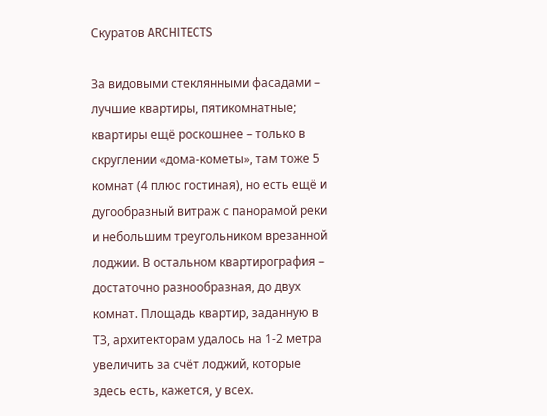Скуратов ARCHITECTS

За видовыми стеклянными фасадами – лучшие квартиры, пятикомнатные; квартиры ещё роскошнее – только в скруглении «дома-кометы», там тоже 5 комнат (4 плюс гостиная), но есть ещё и дугообразный витраж с панорамой реки и небольшим треугольником врезанной лоджии. В остальном квартирография – достаточно разнообразная, до двух комнат. Площадь квартир, заданную в ТЗ, архитекторам удалось на 1-2 метра увеличить за счёт лоджий, которые здесь есть, кажется, у всех.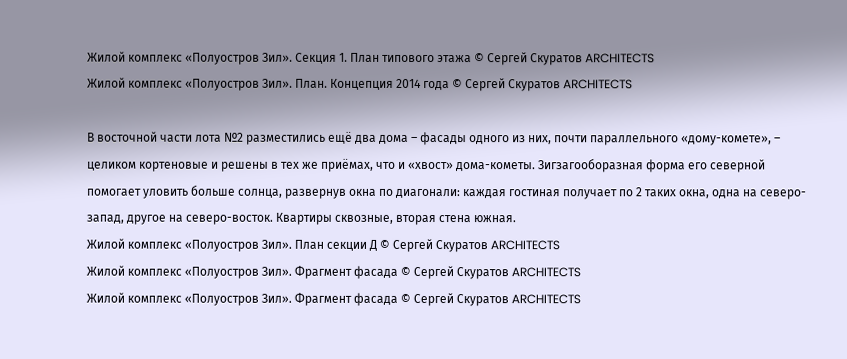Жилой комплекс «Полуостров Зил». Секция 1. План типового этажа © Сергей Скуратов ARCHITECTS
Жилой комплекс «Полуостров Зил». План. Концепция 2014 года © Сергей Скуратов ARCHITECTS

В восточной части лота №2 разместились ещё два дома – фасады одного из них, почти параллельного «дому-комете», – целиком кортеновые и решены в тех же приёмах, что и «хвост» дома-кометы. Зигзагооборазная форма его северной помогает уловить больше солнца, развернув окна по диагонали: каждая гостиная получает по 2 таких окна, одна на северо-запад, другое на северо-восток. Квартиры сквозные, вторая стена южная.
Жилой комплекс «Полуостров Зил». План секции Д © Сергей Скуратов ARCHITECTS
Жилой комплекс «Полуостров Зил». Фрагмент фасада © Сергей Скуратов ARCHITECTS
Жилой комплекс «Полуостров Зил». Фрагмент фасада © Сергей Скуратов ARCHITECTS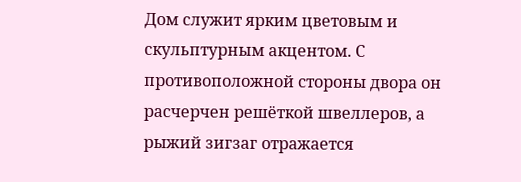Дом служит ярким цветовым и скульптурным акцентом. С противоположной стороны двора он расчерчен решёткой швеллеров, а рыжий зигзаг отражается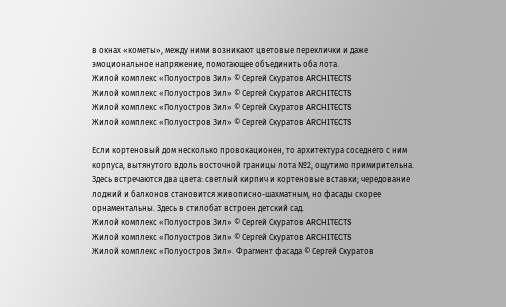в окнах «кометы», между ними возникают цветовые переклички и даже эмоциональное напряжение, помогающее объединить оба лота.
Жилой комплекс «Полуостров Зил» © Сергей Скуратов ARCHITECTS
Жилой комплекс «Полуостров Зил» © Сергей Скуратов ARCHITECTS
Жилой комплекс «Полуостров Зил» © Сергей Скуратов ARCHITECTS
Жилой комплекс «Полуостров Зил» © Сергей Скуратов ARCHITECTS

Если кортеновый дом несколько провокационен, то архитектура соседнего с ним корпуса, вытянутого вдоль восточной границы лота №2, ощутимо примирительна. Здесь встречаются два цвета: светлый кирпич и кортеновые вставки; чередование лоджий и балконов становится живописно-шахматным, но фасады скорее орнаментальны. Здесь в стилобат встроен детский сад.
Жилой комплекс «Полуостров Зил» © Сергей Скуратов ARCHITECTS
Жилой комплекс «Полуостров Зил» © Сергей Скуратов ARCHITECTS
Жилой комплекс «Полуостров Зил». Фрагмент фасада © Сергей Скуратов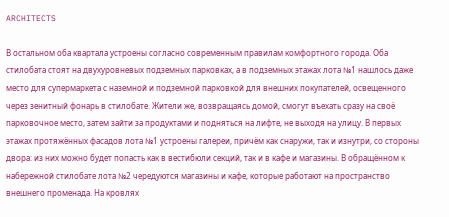ARCHITECTS

В остальном оба квартала устроены согласно современным правилам комфортного города. Оба стилобата стоят на двухуровневых подземных парковках, а в подземных этажах лота №1 нашлось даже место для супермаркета с наземной и подземной парковкой для внешних покупателей, освещенного через зенитный фонарь в стилобате. Жители же, возвращаясь домой, смогут въехать сразу на своё парковочное место, затем зайти за продуктами и подняться на лифте, не выходя на улицу. В первых этажах протяжённых фасадов лота №1 устроены галереи, причём как снаружи, так и изнутри, со стороны двора: из них можно будет попасть как в вестибюли секций, так и в кафе и магазины. В обращённом к набережной стилобате лота №2 чередуются магазины и кафе, которые работают на пространство внешнего променада. На кровлях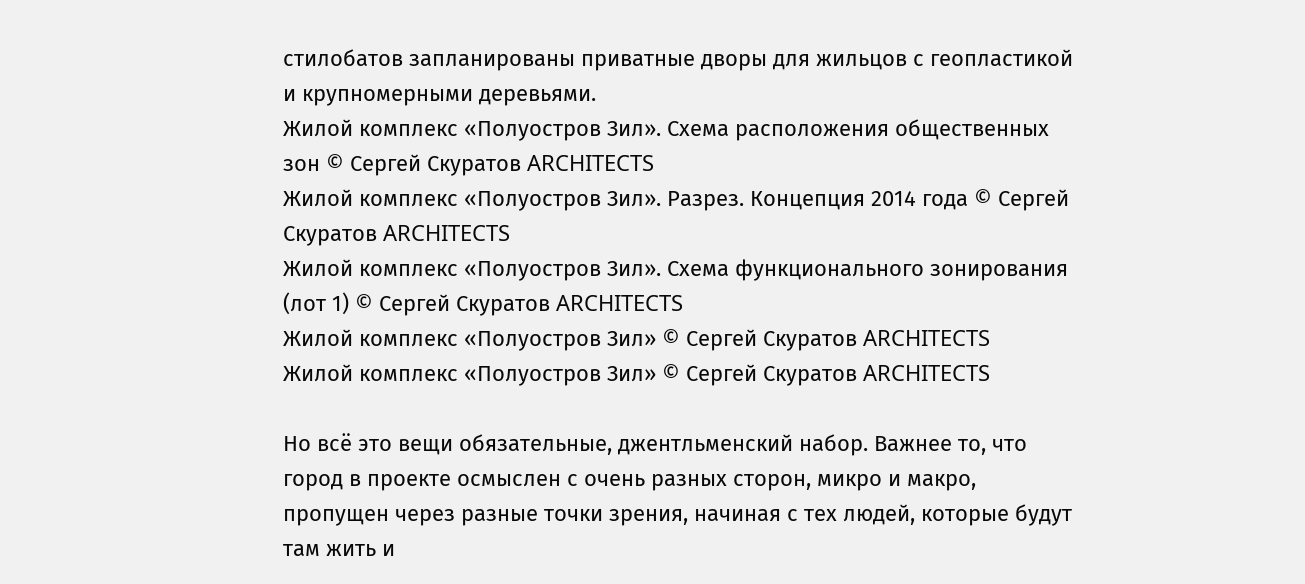стилобатов запланированы приватные дворы для жильцов с геопластикой и крупномерными деревьями.
Жилой комплекс «Полуостров Зил». Схема расположения общественных зон © Сергей Скуратов ARCHITECTS
Жилой комплекс «Полуостров Зил». Разрез. Концепция 2014 года © Сергей Скуратов ARCHITECTS
Жилой комплекс «Полуостров Зил». Схема функционального зонирования (лот 1) © Сергей Скуратов ARCHITECTS
Жилой комплекс «Полуостров Зил» © Сергей Скуратов ARCHITECTS
Жилой комплекс «Полуостров Зил» © Сергей Скуратов ARCHITECTS

Но всё это вещи обязательные, джентльменский набор. Важнее то, что город в проекте осмыслен с очень разных сторон, микро и макро, пропущен через разные точки зрения, начиная с тех людей, которые будут там жить и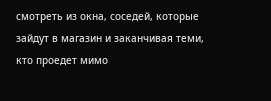смотреть из окна, соседей, которые зайдут в магазин и заканчивая теми, кто проедет мимо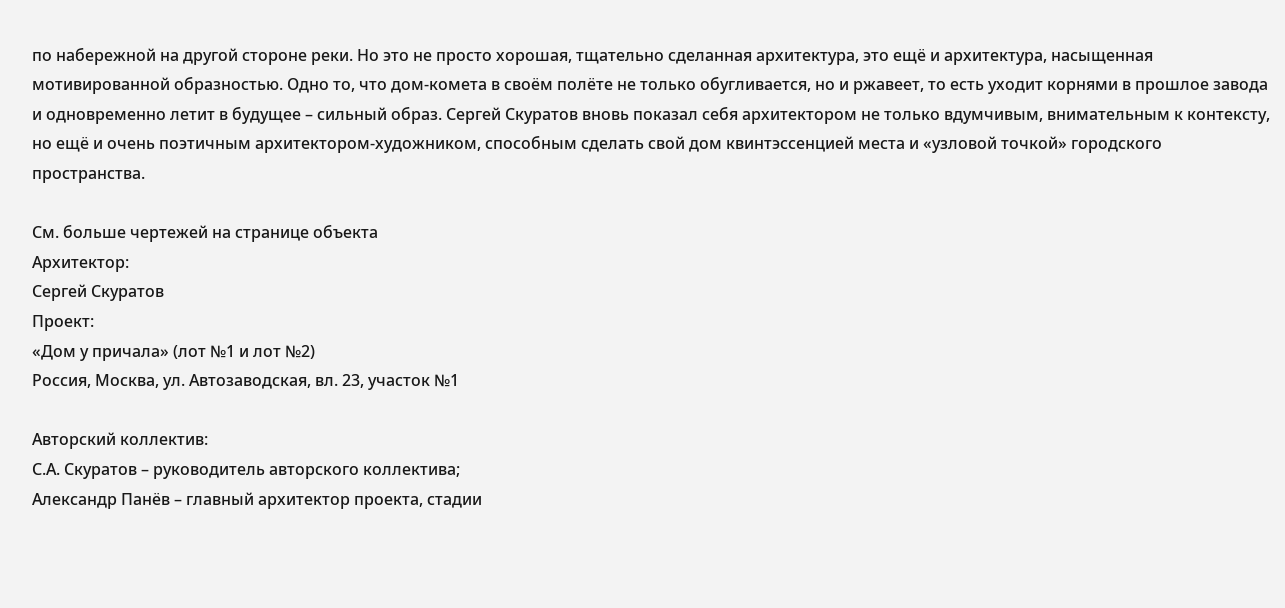по набережной на другой стороне реки. Но это не просто хорошая, тщательно сделанная архитектура, это ещё и архитектура, насыщенная мотивированной образностью. Одно то, что дом-комета в своём полёте не только обугливается, но и ржавеет, то есть уходит корнями в прошлое завода и одновременно летит в будущее – сильный образ. Сергей Скуратов вновь показал себя архитектором не только вдумчивым, внимательным к контексту, но ещё и очень поэтичным архитектором-художником, способным сделать свой дом квинтэссенцией места и «узловой точкой» городского пространства.

См. больше чертежей на странице объекта
Архитектор:
Сергей Скуратов
Проект:
«Дом у причала» (лот №1 и лот №2)
Россия, Москва, ул. Автозаводская, вл. 23, участок №1

Авторский коллектив:
С.А. Скуратов – руководитель авторского коллектива;
Александр Панёв – главный архитектор проекта, стадии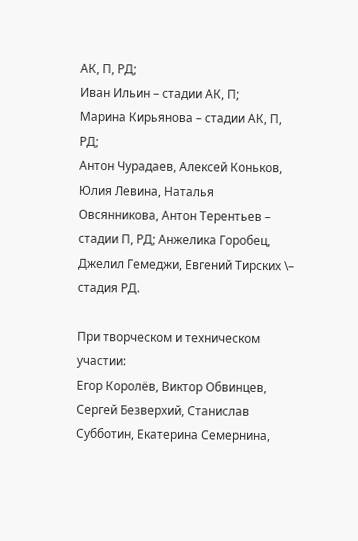АК, П, РД;
Иван Ильин – стадии АК, П;
Марина Кирьянова – стадии АК, П, РД;
Антон Чурадаев, Алексей Коньков, Юлия Левина, Наталья Овсянникова, Антон Терентьев – стадии П, РД; Анжелика Горобец, Джелил Гемеджи, Евгений Тирских \– стадия РД.

При творческом и техническом участии:
Егор Королёв, Виктор Обвинцев, Сергей Безверхий, Станислав Субботин, Екатерина Семернина,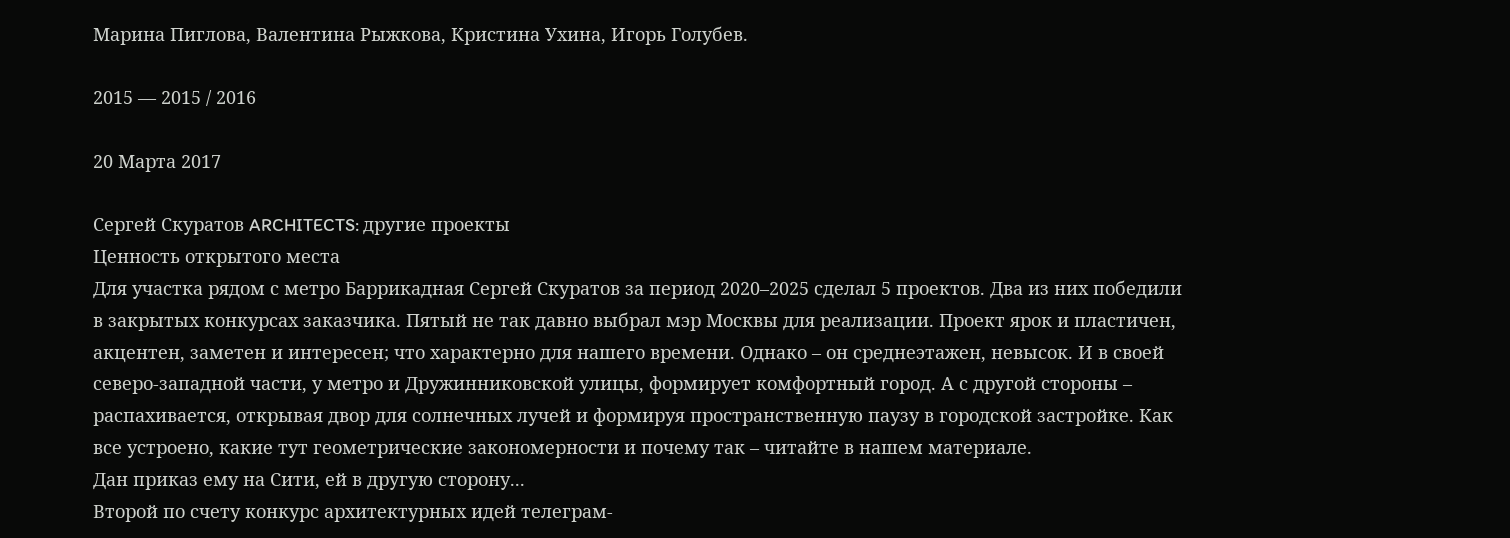Марина Пиглова, Валентина Рыжкова, Кристина Ухина, Игорь Голубев.

2015 — 2015 / 2016

20 Марта 2017

Сергей Скуратов ARCHITECTS: другие проекты
Ценность открытого места
Для участка рядом с метро Баррикадная Сергей Скуратов за период 2020–2025 сделал 5 проектов. Два из них победили в закрытых конкурсах заказчика. Пятый не так давно выбрал мэр Москвы для реализации. Проект ярок и пластичен, акцентен, заметен и интересен; что характерно для нашего времени. Однако – он среднеэтажен, невысок. И в своей северо-западной части, у метро и Дружинниковской улицы, формирует комфортный город. А с другой стороны – распахивается, открывая двор для солнечных лучей и формируя пространственную паузу в городской застройке. Как все устроено, какие тут геометрические закономерности и почему так – читайте в нашем материале.
Дан приказ ему на Сити, ей в другую сторону...
Второй по счету конкурс архитектурных идей телеграм-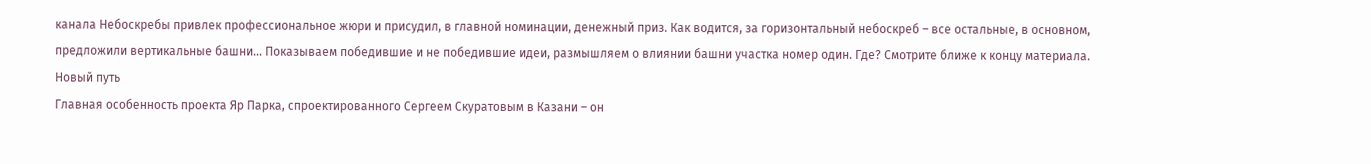канала Небоскребы привлек профессиональное жюри и присудил, в главной номинации, денежный приз. Как водится, за горизонтальный небоскреб – все остальные, в основном, предложили вертикальные башни... Показываем победившие и не победившие идеи, размышляем о влиянии башни участка номер один. Где? Смотрите ближе к концу материала.
Новый путь
Главная особенность проекта Яр Парка, спроектированного Сергеем Скуратовым в Казани – он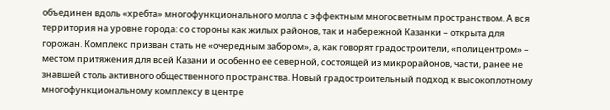объединен вдоль «хребта» многофункционального молла с эффектным многосветным пространством. А вся территория на уровне города: со стороны как жилых районов, так и набережной Казанки – открыта для горожан. Комплекс призван стать не «очередным забором», а, как говорят градостроители, «полицентром» – местом притяжения для всей Казани и особенно ее северной, состоящей из микрорайонов, части, ранее не знавшей столь активного общественного пространства. Новый градостроительный подход к высокоплотному многофункциональному комплексу в центре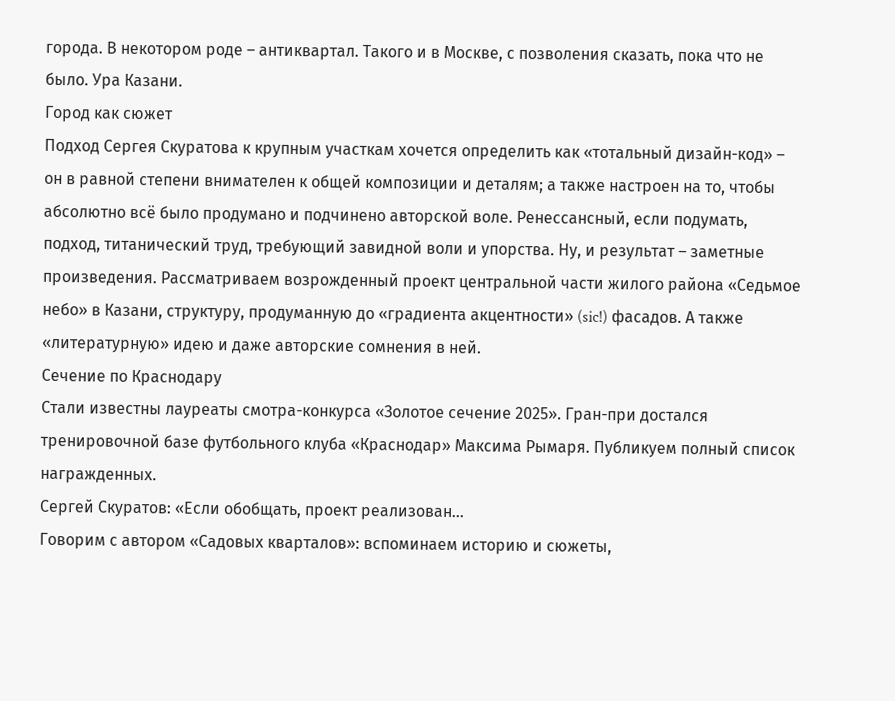города. В некотором роде – антиквартал. Такого и в Москве, с позволения сказать, пока что не было. Ура Казани.
Город как сюжет
Подход Сергея Скуратова к крупным участкам хочется определить как «тотальный дизайн-код» – он в равной степени внимателен к общей композиции и деталям; а также настроен на то, чтобы абсолютно всё было продумано и подчинено авторской воле. Ренессансный, если подумать, подход, титанический труд, требующий завидной воли и упорства. Ну, и результат – заметные произведения. Рассматриваем возрожденный проект центральной части жилого района «Седьмое небо» в Казани, структуру, продуманную до «градиента акцентности» (sic!) фасадов. А также «литературную» идею и даже авторские сомнения в ней.
Сечение по Краснодару
Стали известны лауреаты смотра-конкурса «Золотое сечение 2025». Гран-при достался тренировочной базе футбольного клуба «Краснодар» Максима Рымаря. Публикуем полный список награжденных.
Сергей Скуратов: «Если обобщать, проект реализован...
Говорим с автором «Садовых кварталов»: вспоминаем историю и сюжеты,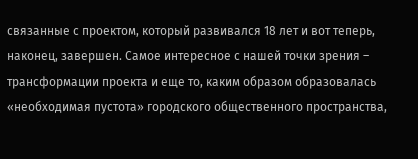связанные с проектом, который развивался 18 лет и вот теперь, наконец, завершен. Самое интересное с нашей точки зрения – трансформации проекта и еще то, каким образом образовалась «необходимая пустота» городского общественного пространства,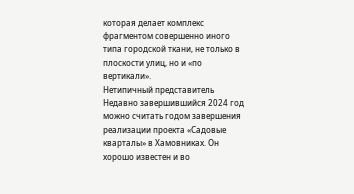которая делает комплекс фрагментом совершенно иного типа городской ткани, не только в плоскости улиц, но и «по вертикали».
Нетипичный представитель
Недавно завершившийся 2024 год можно считать годом завершения реализации проекта «Садовые кварталы» в Хамовниках. Он хорошо известен и во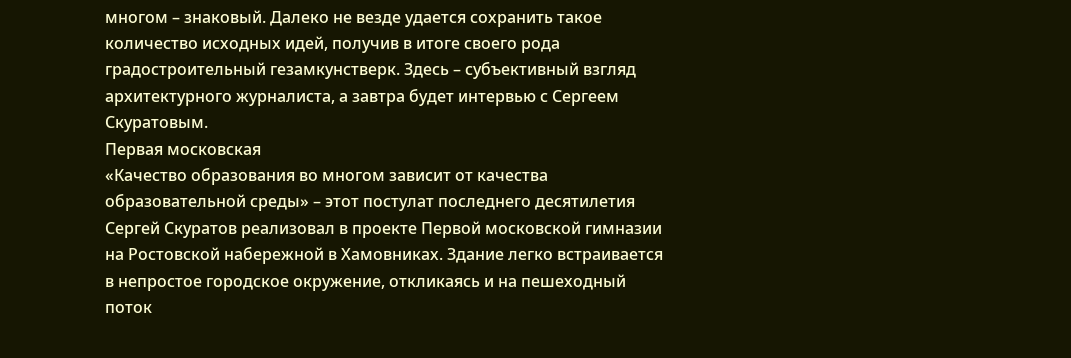многом – знаковый. Далеко не везде удается сохранить такое количество исходных идей, получив в итоге своего рода градостроительный гезамкунстверк. Здесь – субъективный взгляд архитектурного журналиста, а завтра будет интервью с Сергеем Скуратовым.
Первая московская
«Качество образования во многом зависит от качества образовательной среды» – этот постулат последнего десятилетия Сергей Скуратов реализовал в проекте Первой московской гимназии на Ростовской набережной в Хамовниках. Здание легко встраивается в непростое городское окружение, откликаясь и на пешеходный поток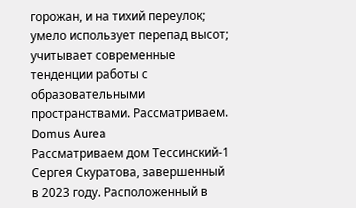горожан, и на тихий переулок; умело использует перепад высот; учитывает современные тенденции работы с образовательными пространствами. Рассматриваем.
Domus Aurea
Рассматриваем дом Тессинский-1 Сергея Скуратова, завершенный в 2023 году. Расположенный в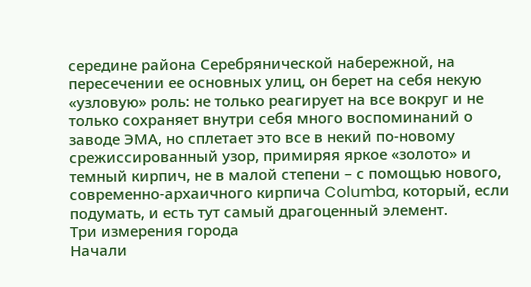середине района Серебрянической набережной, на пересечении ее основных улиц, он берет на себя некую «узловую» роль: не только реагирует на все вокруг и не только сохраняет внутри себя много воспоминаний о заводе ЭМА, но сплетает это все в некий по-новому срежиссированный узор, примиряя яркое «золото» и темный кирпич, не в малой степени – с помощью нового, современно-архаичного кирпича Columba, который, если подумать, и есть тут самый драгоценный элемент.
Три измерения города
Начали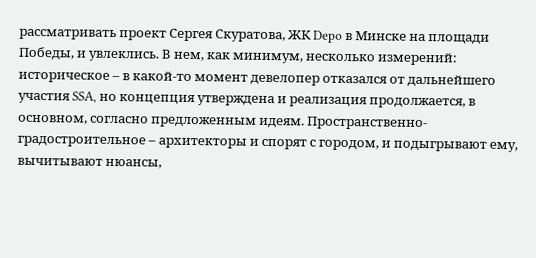рассматривать проект Сергея Скуратова, ЖК Depo в Минске на площади Победы, и увлеклись. В нем, как минимум, несколько измерений: историческое – в какой-то момент девелопер отказался от дальнейшего участия SSA, но концепция утверждена и реализация продолжается, в основном, согласно предложенным идеям. Пространственно-градостроительное – архитекторы и спорят с городом, и подыгрывают ему, вычитывают нюансы,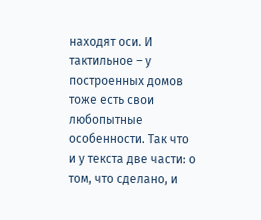находят оси. И тактильное – у построенных домов тоже есть свои любопытные особенности. Так что и у текста две части: о том, что сделано, и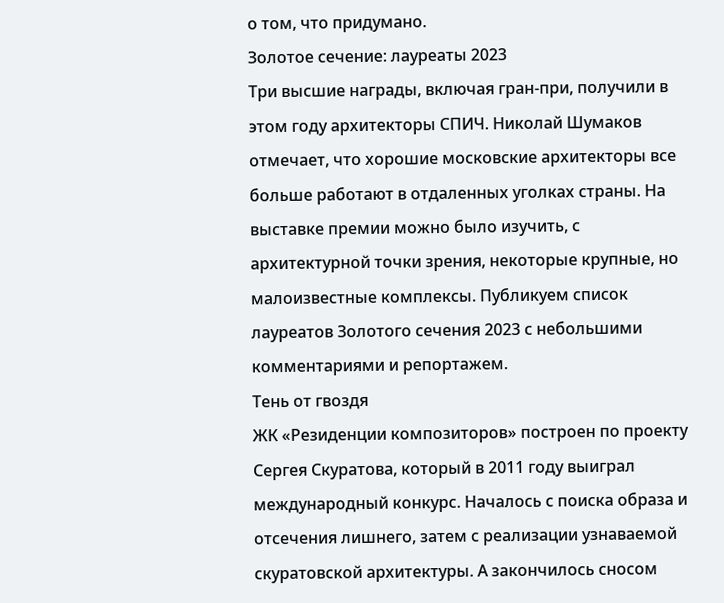о том, что придумано.
Золотое сечение: лауреаты 2023
Три высшие награды, включая гран-при, получили в этом году архитекторы СПИЧ. Николай Шумаков отмечает, что хорошие московские архитекторы все больше работают в отдаленных уголках страны. На выставке премии можно было изучить, с архитектурной точки зрения, некоторые крупные, но малоизвестные комплексы. Публикуем список лауреатов Золотого сечения 2023 с небольшими комментариями и репортажем.
Тень от гвоздя
ЖК «Резиденции композиторов» построен по проекту Сергея Скуратова, который в 2011 году выиграл международный конкурс. Началось с поиска образа и отсечения лишнего, затем с реализации узнаваемой скуратовской архитектуры. А закончилось сносом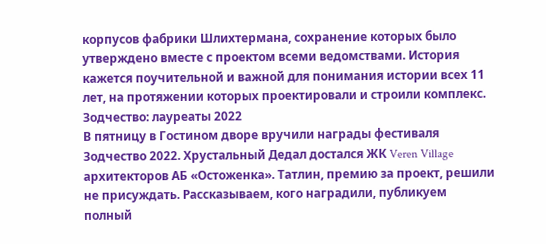корпусов фабрики Шлихтермана, сохранение которых было утверждено вместе с проектом всеми ведомствами. История кажется поучительной и важной для понимания истории всех 11 лет, на протяжении которых проектировали и строили комплекс.
Зодчество: лауреаты 2022
В пятницу в Гостином дворе вручили награды фестиваля Зодчество 2022. Хрустальный Дедал достался ЖК Veren Village архитекторов АБ «Остоженка». Татлин, премию за проект, решили не присуждать. Рассказываем, кого наградили, публикуем полный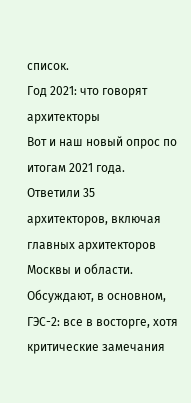список.
Год 2021: что говорят архитекторы
Вот и наш новый опрос по итогам 2021 года. Ответили 35 архитекторов, включая главных архитекторов Москвы и области. Обсуждают, в основном, ГЭС-2: все в восторге, хотя критические замечания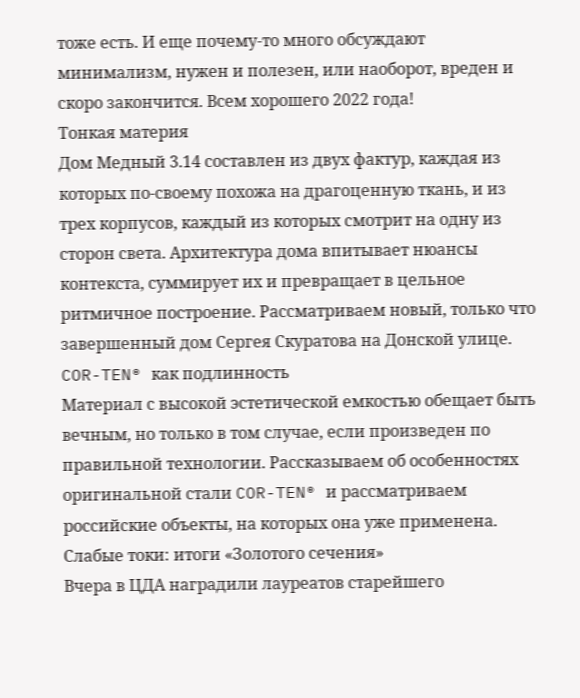тоже есть. И еще почему-то много обсуждают минимализм, нужен и полезен, или наоборот, вреден и скоро закончится. Всем хорошего 2022 года!
Тонкая материя
Дом Медный 3.14 составлен из двух фактур, каждая из которых по-своему похожа на драгоценную ткань, и из трех корпусов, каждый из которых смотрит на одну из сторон света. Архитектура дома впитывает нюансы контекста, суммирует их и превращает в цельное ритмичное построение. Рассматриваем новый, только что завершенный дом Сергея Скуратова на Донской улице.
COR-TEN® как подлинность
Материал с высокой эстетической емкостью обещает быть вечным, но только в том случае, если произведен по правильной технологии. Рассказываем об особенностях оригинальной стали COR-TEN® и рассматриваем российские объекты, на которых она уже применена.
Слабые токи: итоги «Золотого сечения»
Вчера в ЦДА наградили лауреатов старейшего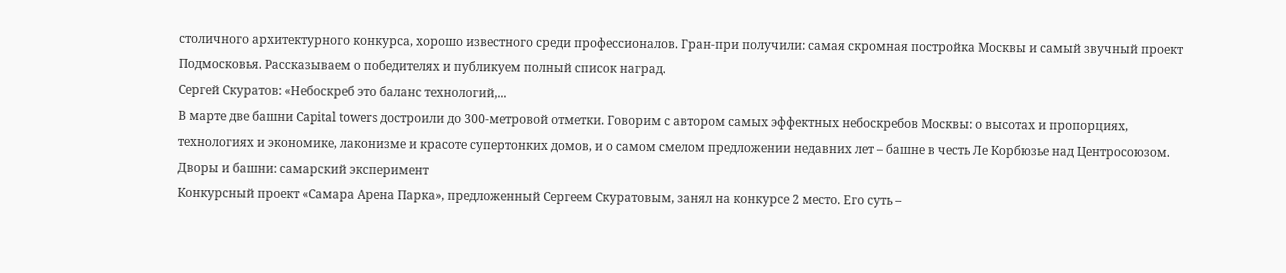столичного архитектурного конкурса, хорошо известного среди профессионалов. Гран-при получили: самая скромная постройка Москвы и самый звучный проект Подмосковья. Рассказываем о победителях и публикуем полный список наград.
Сергей Скуратов: «Небоскреб это баланс технологий,...
В марте две башни Capital towers достроили до 300-метровой отметки. Говорим с автором самых эффектных небоскребов Москвы: о высотах и пропорциях, технологиях и экономике, лаконизме и красоте супертонких домов, и о самом смелом предложении недавних лет – башне в честь Ле Корбюзье над Центросоюзом.
Дворы и башни: самарский эксперимент
Конкурсный проект «Самара Арена Парка», предложенный Сергеем Скуратовым, занял на конкурсе 2 место. Его суть –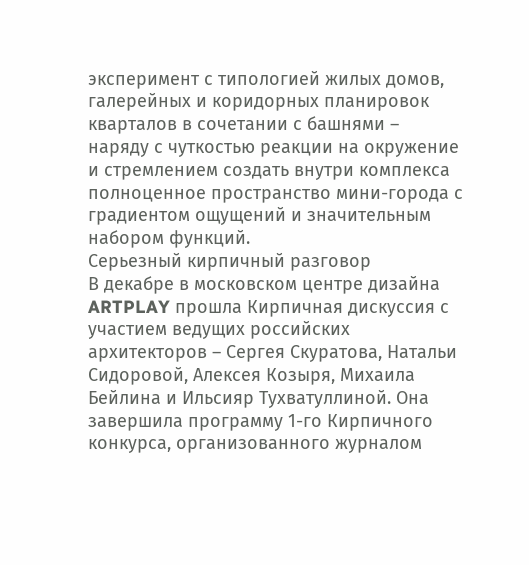эксперимент с типологией жилых домов, галерейных и коридорных планировок кварталов в сочетании с башнями – наряду с чуткостью реакции на окружение и стремлением создать внутри комплекса полноценное пространство мини-города с градиентом ощущений и значительным набором функций.
Серьезный кирпичный разговор
В декабре в московском центре дизайна ARTPLAY прошла Кирпичная дискуссия с участием ведущих российских архитекторов – Сергея Скуратова, Натальи Сидоровой, Алексея Козыря, Михаила Бейлина и Ильсияр Тухватуллиной. Она завершила программу 1-го Кирпичного конкурса, организованного журналом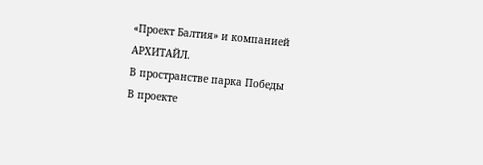«Проект Балтия» и компанией АРХИТАЙЛ.
В пространстве парка Победы
В проекте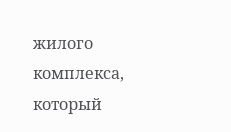жилого комплекса, который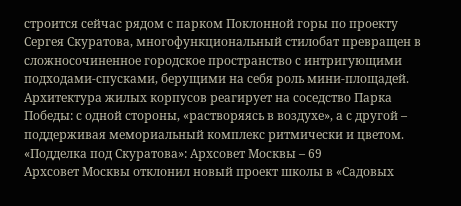строится сейчас рядом с парком Поклонной горы по проекту Сергея Скуратова, многофункциональный стилобат превращен в сложносочиненное городское пространство с интригующими подходами-спусками, берущими на себя роль мини-площадей. Архитектура жилых корпусов реагирует на соседство Парка Победы: с одной стороны, «растворяясь в воздухе», а с другой – поддерживая мемориальный комплекс ритмически и цветом.
«Подделка под Скуратова»: Архсовет Москвы – 69
Архсовет Москвы отклонил новый проект школы в «Садовых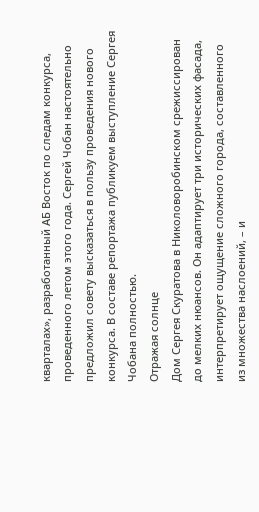кварталах», разработанный АБ Восток по следам конкурса, проведенного летом этого года. Сергей Чобан настоятельно предложил совету высказаться в пользу проведения нового конкурса. В составе репортажа публикуем выступление Сергея Чобана полностью.
Отражая солнце
Дом Сергея Скуратова в Николоворобинском срежиссирован до мелких нюансов. Он адаптирует три исторических фасада, интерпретирует ощущение сложного города, составленного из множества наслоений, – и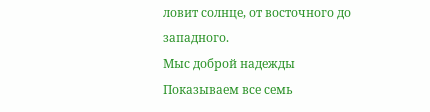ловит солнце, от восточного до западного.
Мыс доброй надежды
Показываем все семь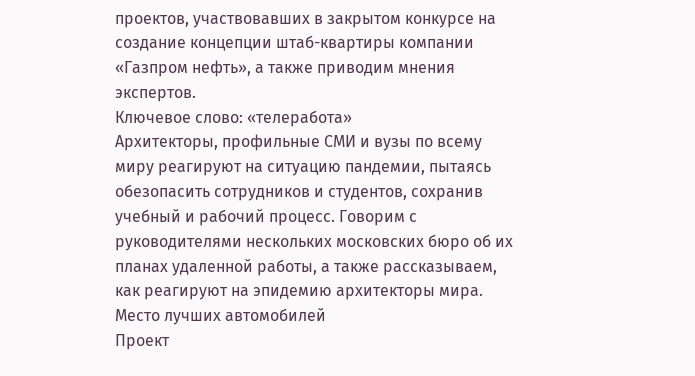проектов, участвовавших в закрытом конкурсе на создание концепции штаб-квартиры компании «Газпром нефть», а также приводим мнения экспертов.
Ключевое слово: «телеработа»
Архитекторы, профильные СМИ и вузы по всему миру реагируют на ситуацию пандемии, пытаясь обезопасить сотрудников и студентов, сохранив учебный и рабочий процесс. Говорим с руководителями нескольких московских бюро об их планах удаленной работы, а также рассказываем, как реагируют на эпидемию архитекторы мира.
Место лучших автомобилей
Проект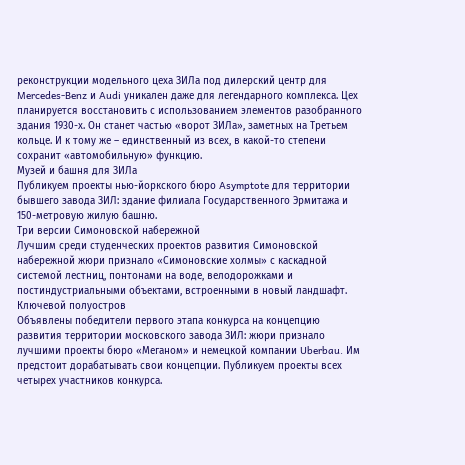реконструкции модельного цеха ЗИЛа под дилерский центр для Mercedes-Benz и Audi уникален даже для легендарного комплекса. Цех планируется восстановить с использованием элементов разобранного здания 1930-х. Он станет частью «ворот ЗИЛа», заметных на Третьем кольце. И к тому же – единственный из всех, в какой-то степени сохранит «автомобильную» функцию.
Музей и башня для ЗИЛа
Публикуем проекты нью-йоркского бюро Asymptote для территории бывшего завода ЗИЛ: здание филиала Государственного Эрмитажа и 150-метровую жилую башню.
Три версии Симоновской набережной
Лучшим среди студенческих проектов развития Симоновской набережной жюри признало «Симоновские холмы» с каскадной системой лестниц, понтонами на воде, велодорожками и постиндустриальными объектами, встроенными в новый ландшафт.
Ключевой полуостров
Объявлены победители первого этапа конкурса на концепцию развития территории московского завода ЗИЛ: жюри признало лучшими проекты бюро «Меганом» и немецкой компании Uberbau. Им предстоит дорабатывать свои концепции. Публикуем проекты всех четырех участников конкурса.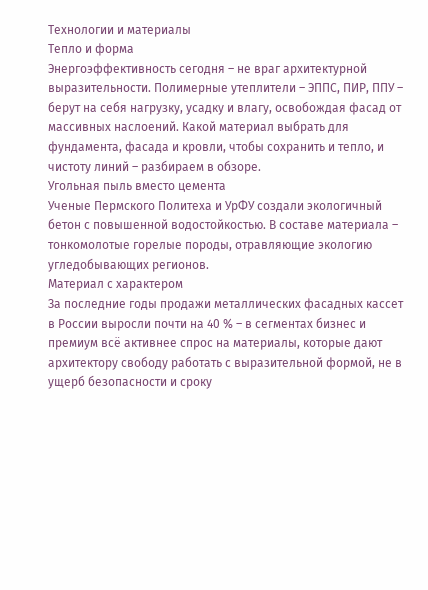Технологии и материалы
Тепло и форма
Энергоэффективность сегодня – не враг архитектурной выразительности. Полимерные утеплители – ЭППС, ПИР, ППУ – берут на себя нагрузку, усадку и влагу, освобождая фасад от массивных наслоений. Какой материал выбрать для фундамента, фасада и кровли, чтобы сохранить и тепло, и чистоту линий – разбираем в обзоре.
Угольная пыль вместо цемента
Ученые Пермского Политеха и УрФУ создали экологичный бетон с повышенной водостойкостью. В составе материала – тонкомолотые горелые породы, отравляющие экологию угледобывающих регионов.
Материал с характером
За последние годы продажи металлических фасадных кассет в России выросли почти на 40 % – в сегментах бизнес и премиум всё активнее спрос на материалы, которые дают архитектору свободу работать с выразительной формой, не в ущерб безопасности и сроку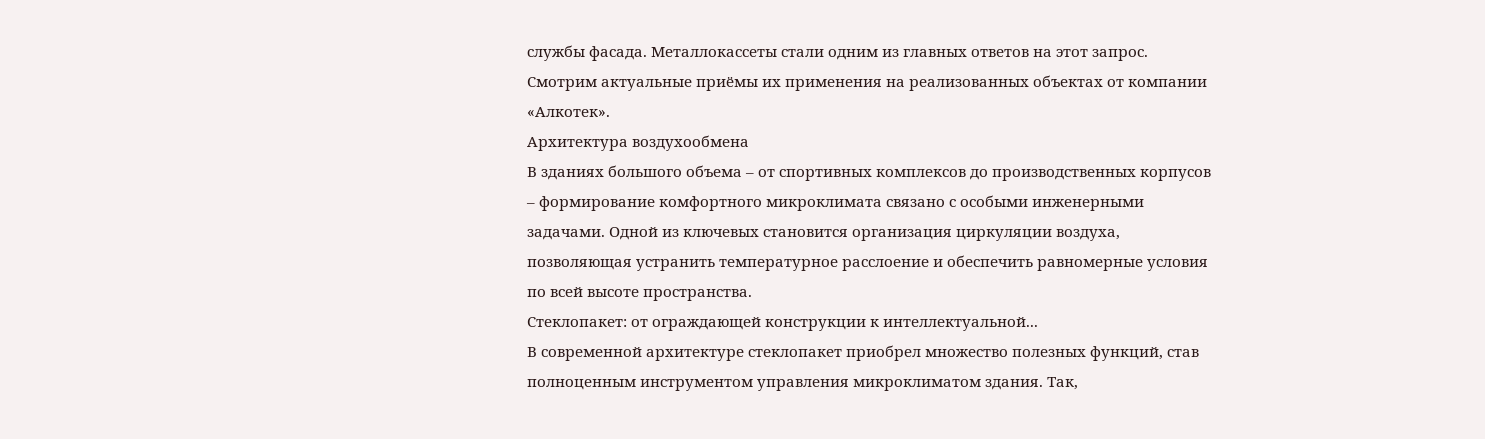службы фасада. Металлокассеты стали одним из главных ответов на этот запрос. Смотрим актуальные приёмы их применения на реализованных объектах от компании «Алкотек».
Архитектура воздухообмена
В зданиях большого объема – от спортивных комплексов до производственных корпусов – формирование комфортного микроклимата связано с особыми инженерными задачами. Одной из ключевых становится организация циркуляции воздуха, позволяющая устранить температурное расслоение и обеспечить равномерные условия по всей высоте пространства.
Стеклопакет: от ограждающей конструкции к интеллектуальной...
В современной архитектуре стеклопакет приобрел множество полезных функций, став полноценным инструментом управления микроклиматом здания. Так,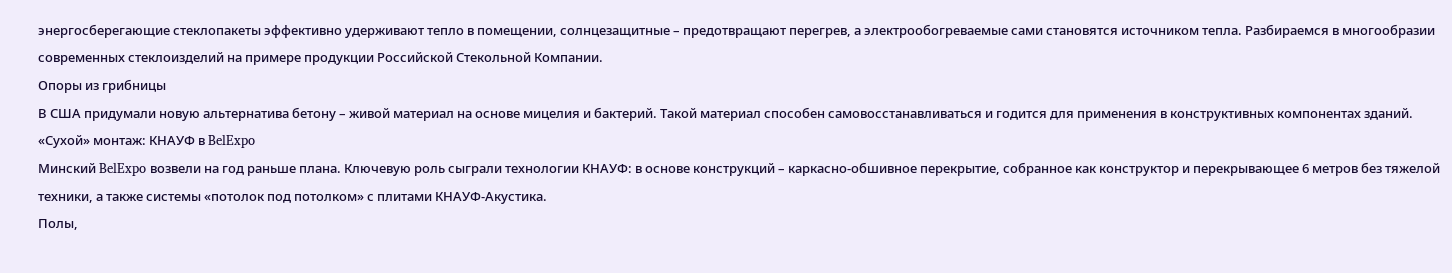энергосберегающие стеклопакеты эффективно удерживают тепло в помещении, солнцезащитные – предотвращают перегрев, а электрообогреваемые сами становятся источником тепла. Разбираемся в многообразии современных стеклоизделий на примере продукции Российской Стекольной Компании.
Опоры из грибницы
В США придумали новую альтернатива бетону – живой материал на основе мицелия и бактерий. Такой материал способен самовосстанавливаться и годится для применения в конструктивных компонентах зданий.
«Сухой» монтаж: КНАУФ в BelExpo
Минский BelExpo возвели на год раньше плана. Ключевую роль сыграли технологии КНАУФ: в основе конструкций – каркасно-обшивное перекрытие, собранное как конструктор и перекрывающее 6 метров без тяжелой техники, а также системы «потолок под потолком» с плитами КНАУФ-Акустика.
Полы,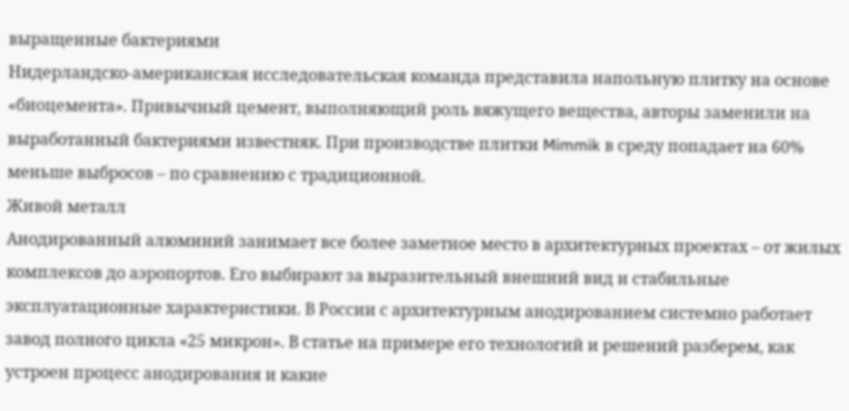выращенные бактериями
Нидерландско-американская исследовательская команда представила напольную плитку на основе «биоцемента». Привычный цемент, выполняющий роль вяжущего вещества, авторы заменили на выработанный бактериями известняк. При производстве плитки Mimmik в среду попадает на 60% меньше выбросов – по сравнению с традиционной.
Живой металл
Анодированный алюминий занимает все более заметное место в архитектурных проектах – от жилых комплексов до аэропортов. Его выбирают за выразительный внешний вид и стабильные эксплуатационные характеристики. В России с архитектурным анодированием системно работает завод полного цикла «25 микрон». В статье на примере его технологий и решений разберем, как устроен процесс анодирования и какие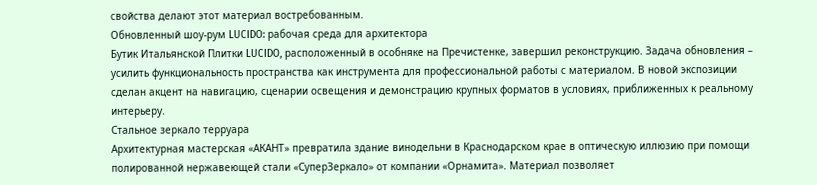свойства делают этот материал востребованным.
Обновленный шоу-рум LUCIDO: рабочая среда для архитектора
Бутик Итальянской Плитки LUCIDO, расположенный в особняке на Пречистенке, завершил реконструкцию. Задача обновления – усилить функциональность пространства как инструмента для профессиональной работы с материалом. В новой экспозиции сделан акцент на навигацию, сценарии освещения и демонстрацию крупных форматов в условиях, приближенных к реальному интерьеру.
Стальное зеркало терруара
Архитектурная мастерская «АКАНТ» превратила здание винодельни в Краснодарском крае в оптическую иллюзию при помощи полированной нержавеющей стали «СуперЗеркало» от компании «Орнамита». Материал позволяет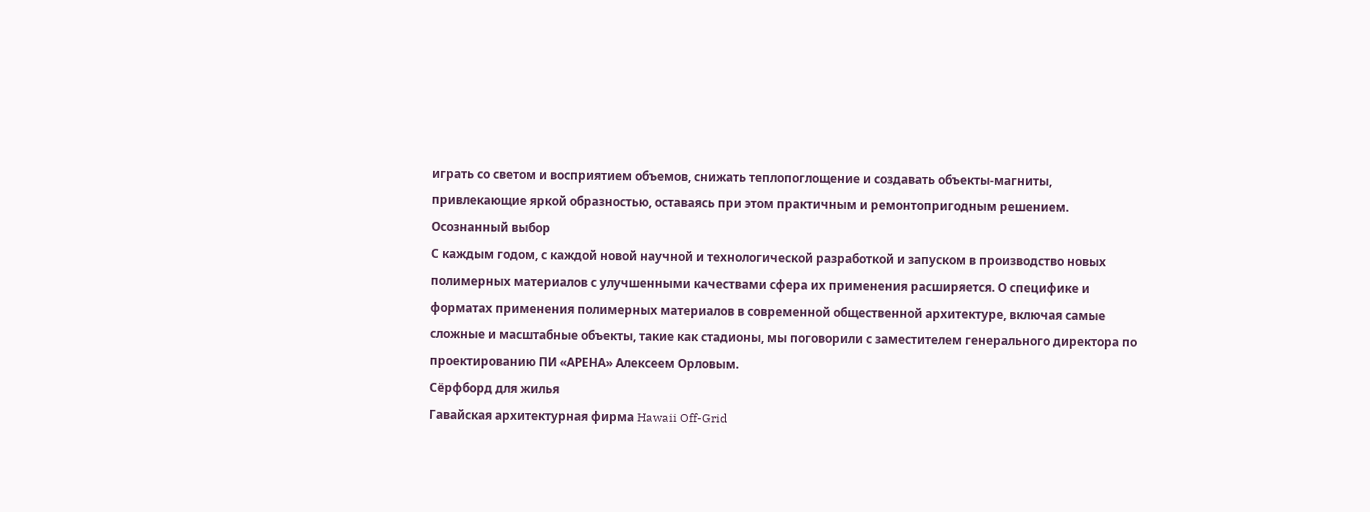играть со светом и восприятием объемов, снижать теплопоглощение и создавать объекты-магниты, привлекающие яркой образностью, оставаясь при этом практичным и ремонтопригодным решением.
Осознанный выбор
С каждым годом, с каждой новой научной и технологической разработкой и запуском в производство новых полимерных материалов с улучшенными качествами сфера их применения расширяется. О специфике и форматах применения полимерных материалов в современной общественной архитектуре, включая самые сложные и масштабные объекты, такие как стадионы, мы поговорили с заместителем генерального директора по проектированию ПИ «АРЕНА» Алексеем Орловым.
Сёрфборд для жилья
Гавайская архитектурная фирма Hawaii Off-Grid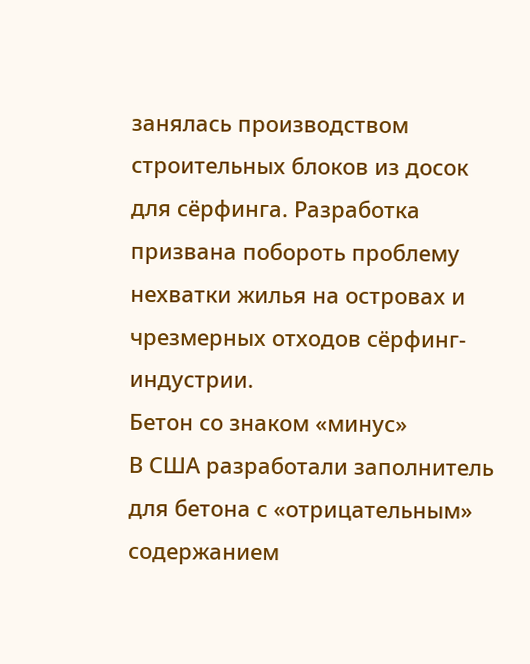занялась производством строительных блоков из досок для сёрфинга. Разработка призвана побороть проблему нехватки жилья на островах и чрезмерных отходов сёрфинг-индустрии.
Бетон со знаком «минус»
В США разработали заполнитель для бетона с «отрицательным» содержанием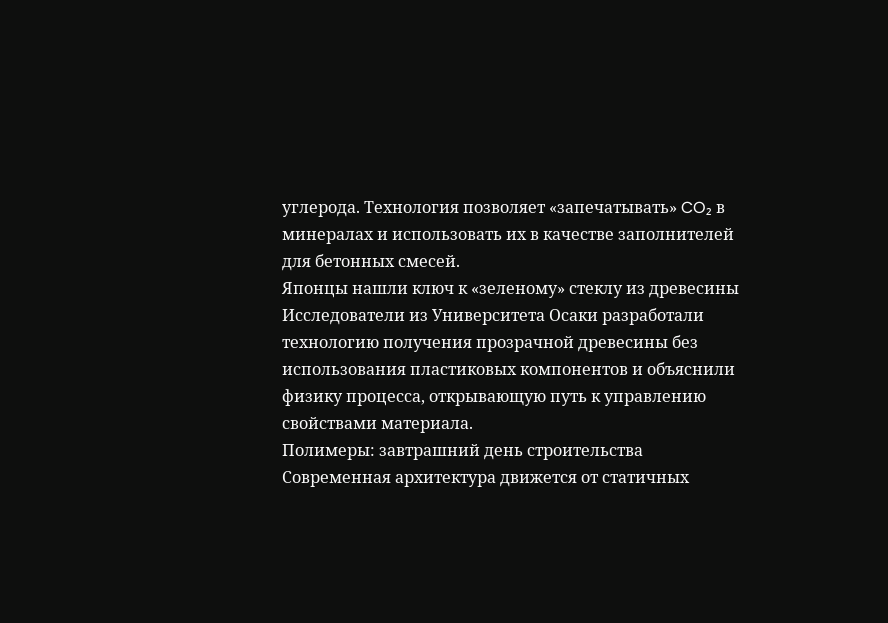углерода. Технология позволяет «запечатывать» CO₂ в минералах и использовать их в качестве заполнителей для бетонных смесей.
Японцы нашли ключ к «зеленому» стеклу из древесины
Исследователи из Университета Осаки разработали технологию получения прозрачной древесины без использования пластиковых компонентов и объяснили физику процесса, открывающую путь к управлению свойствами материала.
Полимеры: завтрашний день строительства
Современная архитектура движется от статичных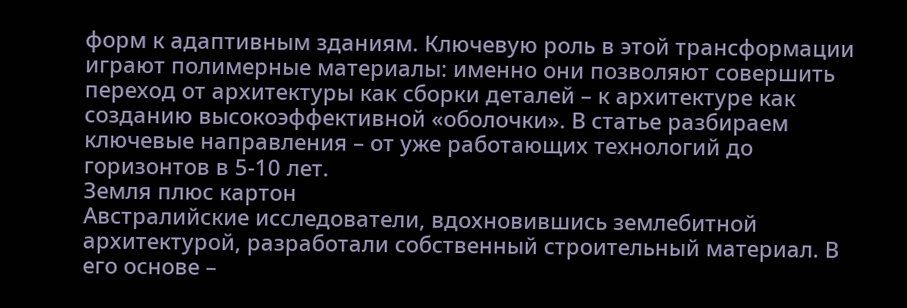форм к адаптивным зданиям. Ключевую роль в этой трансформации играют полимерные материалы: именно они позволяют совершить переход от архитектуры как сборки деталей – к архитектуре как созданию высокоэффективной «оболочки». В статье разбираем ключевые направления – от уже работающих технологий до горизонтов в 5-10 лет.
Земля плюс картон
Австралийские исследователи, вдохновившись землебитной архитектурой, разработали собственный строительный материал. В его основе –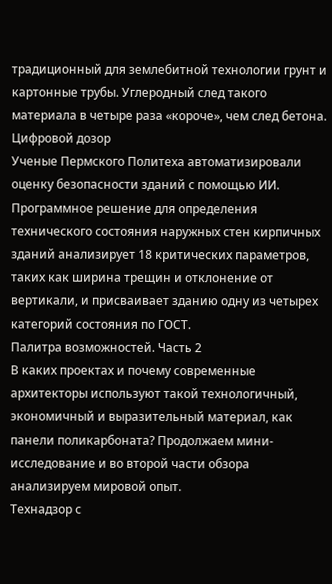традиционный для землебитной технологии грунт и картонные трубы. Углеродный след такого материала в четыре раза «короче», чем след бетона.
Цифровой дозор
Ученые Пермского Политеха автоматизировали оценку безопасности зданий с помощью ИИ. Программное решение для определения технического состояния наружных стен кирпичных зданий анализирует 18 критических параметров, таких как ширина трещин и отклонение от вертикали, и присваивает зданию одну из четырех категорий состояния по ГОСТ.
Палитра возможностей. Часть 2
В каких проектах и почему современные архитекторы используют такой технологичный, экономичный и выразительный материал, как панели поликарбоната? Продолжаем мини-исследование и во второй части обзора анализируем мировой опыт.
Технадзор с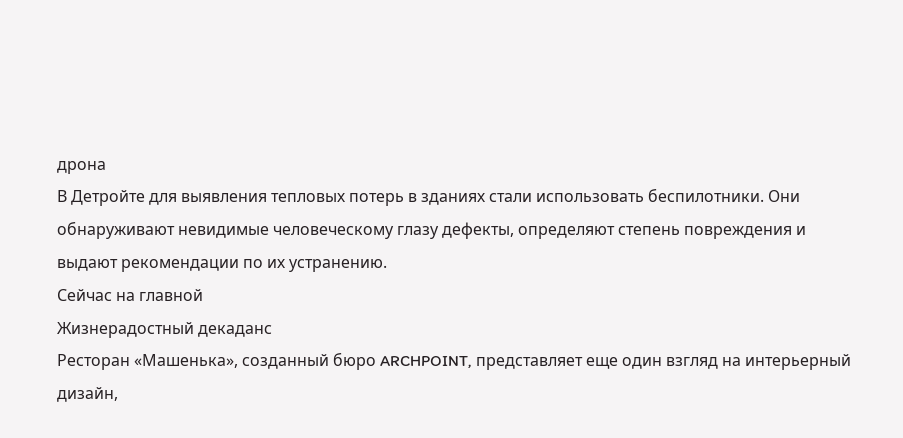дрона
В Детройте для выявления тепловых потерь в зданиях стали использовать беспилотники. Они обнаруживают невидимые человеческому глазу дефекты, определяют степень повреждения и выдают рекомендации по их устранению.
Сейчас на главной
Жизнерадостный декаданс
Ресторан «Машенька», созданный бюро ARCHPOINT, представляет еще один взгляд на интерьерный дизайн,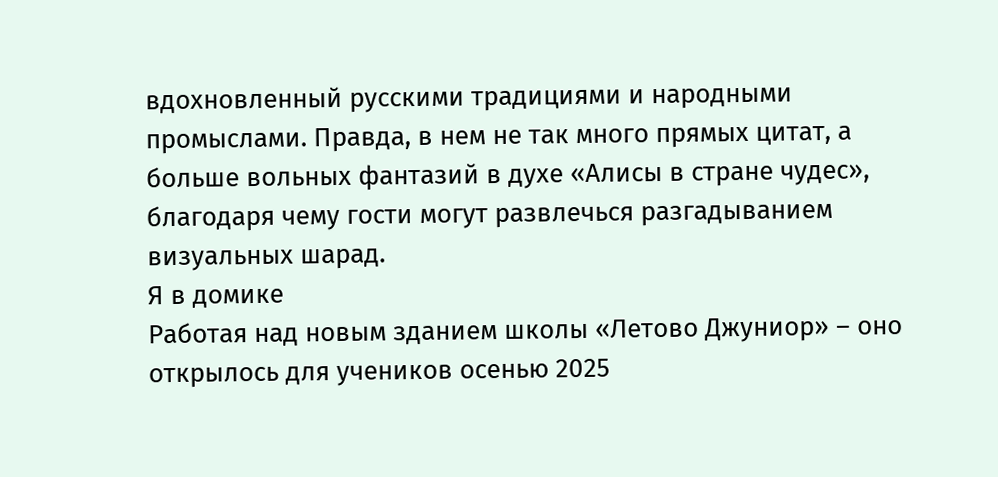вдохновленный русскими традициями и народными промыслами. Правда, в нем не так много прямых цитат, а больше вольных фантазий в духе «Алисы в стране чудес», благодаря чему гости могут развлечься разгадыванием визуальных шарад.
Я в домике
Работая над новым зданием школы «Летово Джуниор» – оно открылось для учеников осенью 2025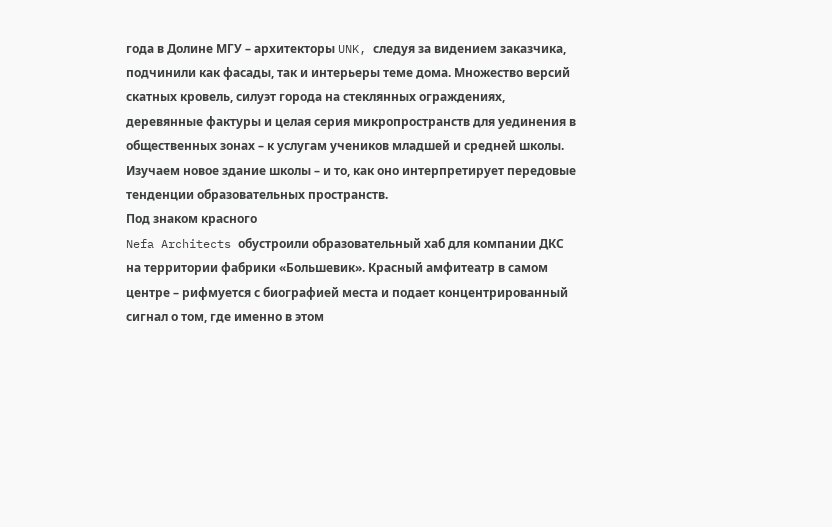года в Долине МГУ – архитекторы UNK, следуя за видением заказчика, подчинили как фасады, так и интерьеры теме дома. Множество версий скатных кровель, силуэт города на стеклянных ограждениях, деревянные фактуры и целая серия микропространств для уединения в общественных зонах – к услугам учеников младшей и средней школы. Изучаем новое здание школы – и то, как оно интерпретирует передовые тенденции образовательных пространств.
Под знаком красного
Nefa Architects обустроили образовательный хаб для компании ДКС на территории фабрики «Большевик». Красный амфитеатр в самом центре – рифмуется с биографией места и подает концентрированный сигнал о том, где именно в этом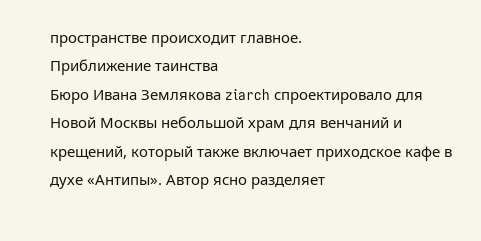пространстве происходит главное.
Приближение таинства
Бюро Ивана Землякова ziarch спроектировало для Новой Москвы небольшой храм для венчаний и крещений, который также включает приходское кафе в духе «Антипы». Автор ясно разделяет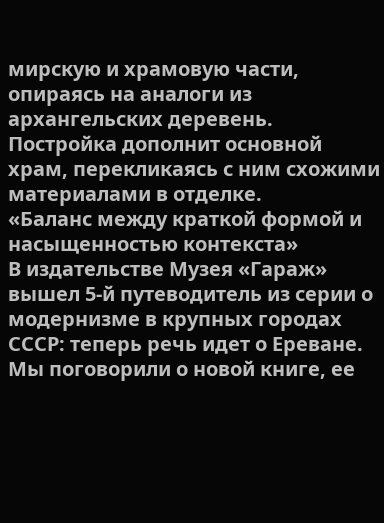мирскую и храмовую части, опираясь на аналоги из архангельских деревень. Постройка дополнит основной храм, перекликаясь с ним схожими материалами в отделке.
«Баланс между краткой формой и насыщенностью контекста»
В издательстве Музея «Гараж» вышел 5-й путеводитель из серии о модернизме в крупных городах СССР: теперь речь идет о Ереване. Мы поговорили о новой книге, ее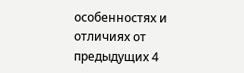особенностях и отличиях от предыдущих 4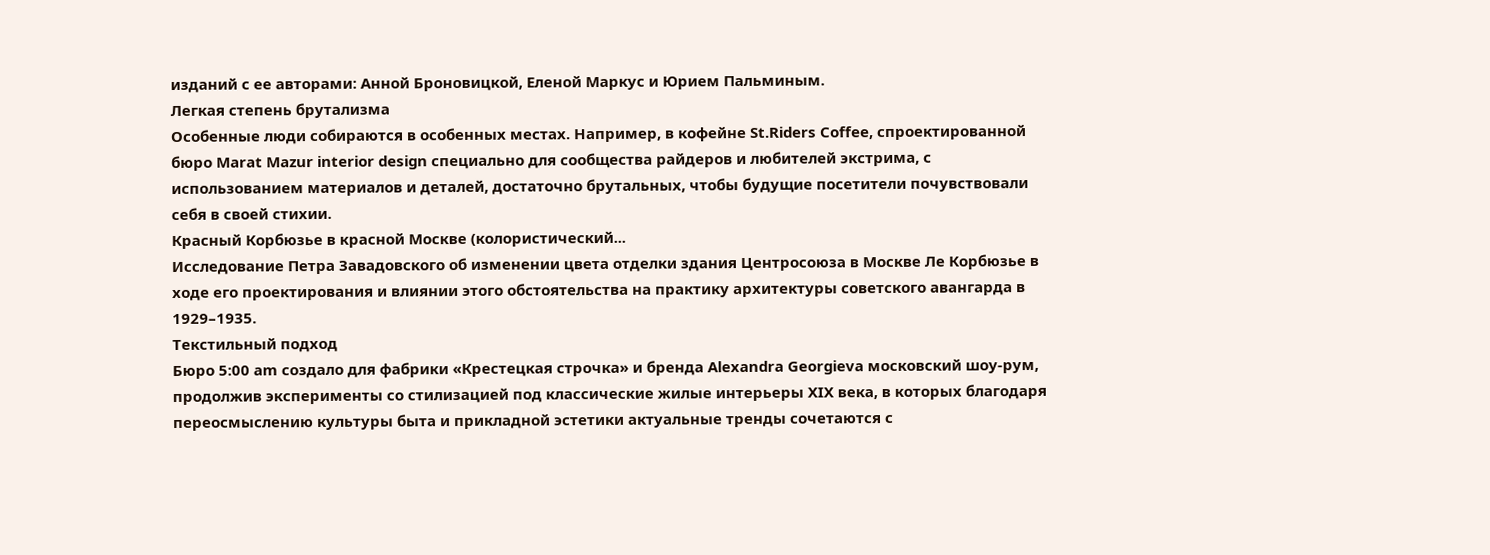изданий с ее авторами: Анной Броновицкой, Еленой Маркус и Юрием Пальминым.
Легкая степень брутализма
Особенные люди собираются в особенных местах. Например, в кофейне St.Riders Coffee, спроектированной бюро Marat Mazur interior design специально для сообщества райдеров и любителей экстрима, с использованием материалов и деталей, достаточно брутальных, чтобы будущие посетители почувствовали себя в своей стихии.
Красный Корбюзье в красной Москве (колористический...
Исследование Петра Завадовского об изменении цвета отделки здания Центросоюза в Москве Ле Корбюзье в ходе его проектирования и влиянии этого обстоятельства на практику архитектуры советского авангарда в 1929–1935.
Текстильный подход
Бюро 5:00 am создало для фабрики «Крестецкая строчка» и бренда Alexandra Georgieva московский шоу-рум, продолжив эксперименты со стилизацией под классические жилые интерьеры XIX века, в которых благодаря переосмыслению культуры быта и прикладной эстетики актуальные тренды сочетаются с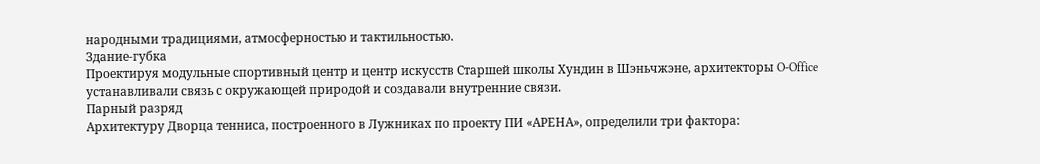народными традициями, атмосферностью и тактильностью.
Здание-губка
Проектируя модульные спортивный центр и центр искусств Старшей школы Хундин в Шэньчжэне, архитекторы O-Office устанавливали связь с окружающей природой и создавали внутренние связи.
Парный разряд
Архитектуру Дворца тенниса, построенного в Лужниках по проекту ПИ «АРЕНА», определили три фактора: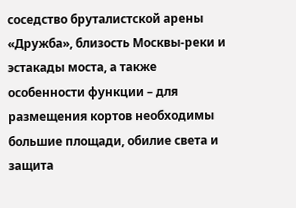соседство бруталистской арены «Дружба», близость Москвы-реки и эстакады моста, а также особенности функции – для размещения кортов необходимы большие площади, обилие света и защита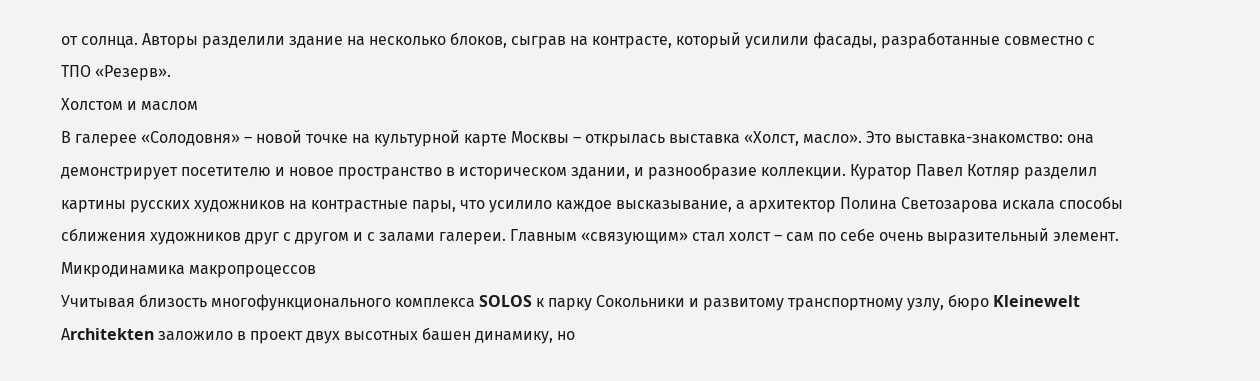от солнца. Авторы разделили здание на несколько блоков, сыграв на контрасте, который усилили фасады, разработанные совместно с ТПО «Резерв».
Холстом и маслом
В галерее «Солодовня» – новой точке на культурной карте Москвы – открылась выставка «Холст, масло». Это выставка-знакомство: она демонстрирует посетителю и новое пространство в историческом здании, и разнообразие коллекции. Куратор Павел Котляр разделил картины русских художников на контрастные пары, что усилило каждое высказывание, а архитектор Полина Светозарова искала способы сближения художников друг с другом и с залами галереи. Главным «связующим» стал холст – сам по себе очень выразительный элемент.
Микродинамика макропроцессов
Учитывая близость многофункционального комплекса SOLOS к парку Сокольники и развитому транспортному узлу, бюро Kleinewelt Аrchitekten заложило в проект двух высотных башен динамику, но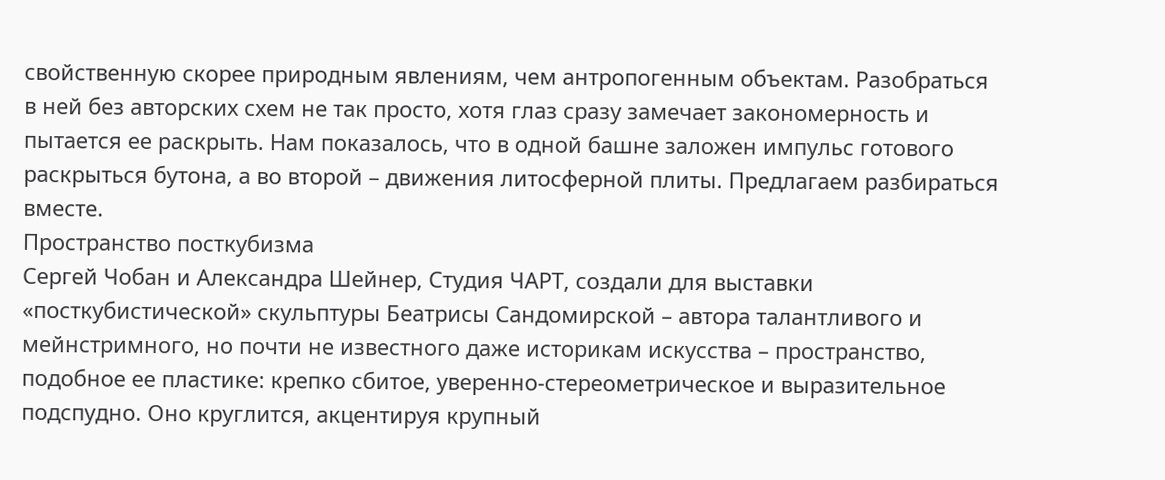свойственную скорее природным явлениям, чем антропогенным объектам. Разобраться в ней без авторских схем не так просто, хотя глаз сразу замечает закономерность и пытается ее раскрыть. Нам показалось, что в одной башне заложен импульс готового раскрыться бутона, а во второй – движения литосферной плиты. Предлагаем разбираться вместе.
Пространство посткубизма
Сергей Чобан и Александра Шейнер, Студия ЧАРТ, создали для выставки «посткубистической» скульптуры Беатрисы Сандомирской – автора талантливого и мейнстримного, но почти не известного даже историкам искусства – пространство, подобное ее пластике: крепко сбитое, уверенно-стереометрическое и выразительное подспудно. Оно круглится, акцентируя крупный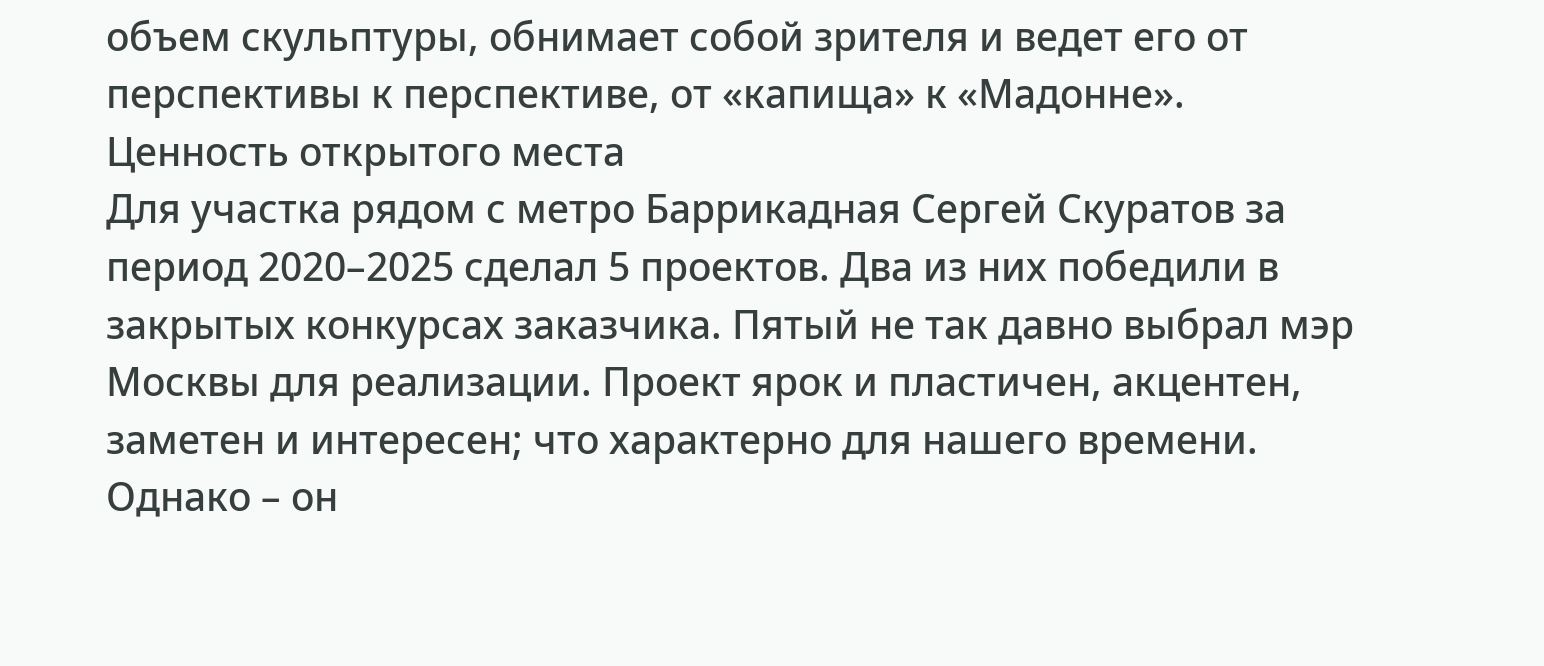объем скульптуры, обнимает собой зрителя и ведет его от перспективы к перспективе, от «капища» к «Мадонне».
Ценность открытого места
Для участка рядом с метро Баррикадная Сергей Скуратов за период 2020–2025 сделал 5 проектов. Два из них победили в закрытых конкурсах заказчика. Пятый не так давно выбрал мэр Москвы для реализации. Проект ярок и пластичен, акцентен, заметен и интересен; что характерно для нашего времени. Однако – он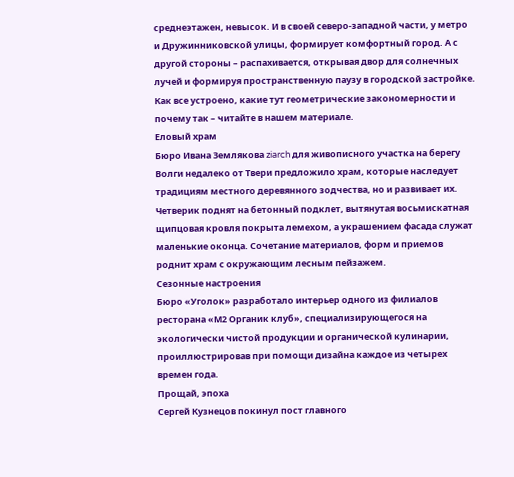среднеэтажен, невысок. И в своей северо-западной части, у метро и Дружинниковской улицы, формирует комфортный город. А с другой стороны – распахивается, открывая двор для солнечных лучей и формируя пространственную паузу в городской застройке. Как все устроено, какие тут геометрические закономерности и почему так – читайте в нашем материале.
Еловый храм
Бюро Ивана Землякова ziarch для живописного участка на берегу Волги недалеко от Твери предложило храм, которые наследует традициям местного деревянного зодчества, но и развивает их. Четверик поднят на бетонный подклет, вытянутая восьмискатная щипцовая кровля покрыта лемехом, а украшением фасада служат маленькие оконца. Сочетание материалов, форм и приемов роднит храм с окружающим лесным пейзажем.
Сезонные настроения
Бюро «Уголок» разработало интерьер одного из филиалов ресторана «М2 Органик клуб», специализирующегося на экологически чистой продукции и органической кулинарии, проиллюстрировав при помощи дизайна каждое из четырех времен года.
Прощай, эпоха
Сергей Кузнецов покинул пост главного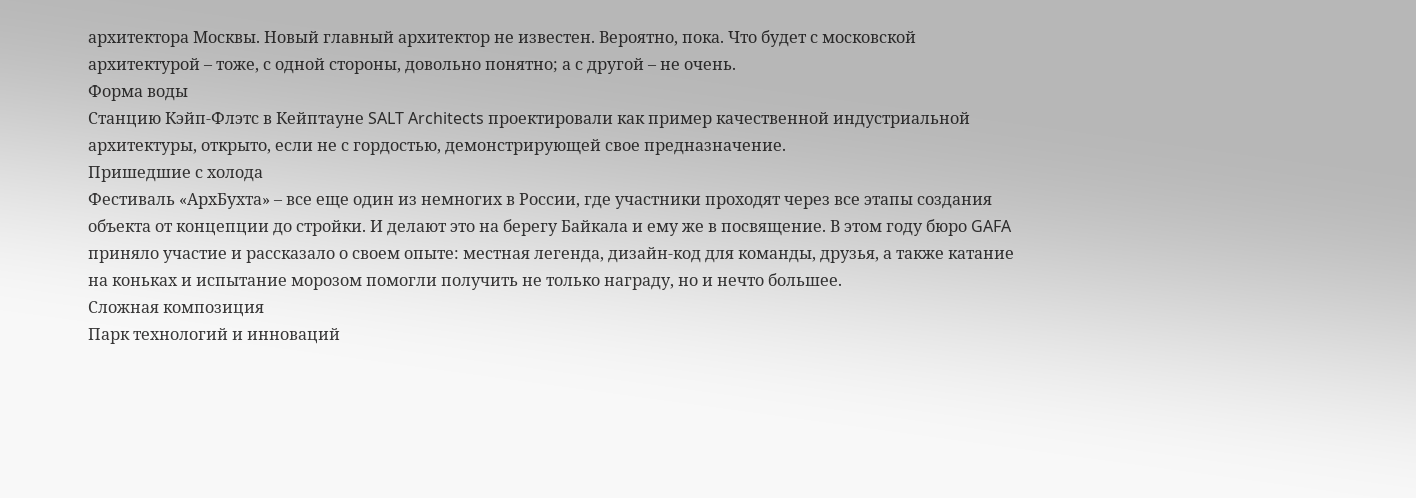архитектора Москвы. Новый главный архитектор не известен. Вероятно, пока. Что будет с московской архитектурой – тоже, с одной стороны, довольно понятно; а с другой – не очень.
Форма воды
Станцию Кэйп-Флэтс в Кейптауне SALT Architects проектировали как пример качественной индустриальной архитектуры, открыто, если не с гордостью, демонстрирующей свое предназначение.
Пришедшие с холода
Фестиваль «АрхБухта» – все еще один из немногих в России, где участники проходят через все этапы создания объекта от концепции до стройки. И делают это на берегу Байкала и ему же в посвящение. В этом году бюро GAFA приняло участие и рассказало о своем опыте: местная легенда, дизайн-код для команды, друзья, а также катание на коньках и испытание морозом помогли получить не только награду, но и нечто большее.
Сложная композиция
Парк технологий и инноваций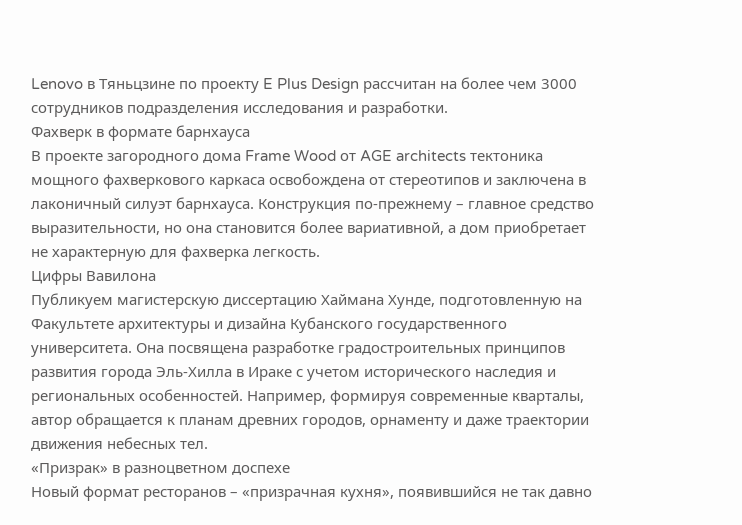Lenovo в Тяньцзине по проекту E Plus Design рассчитан на более чем 3000 сотрудников подразделения исследования и разработки.
Фахверк в формате барнхауса
В проекте загородного дома Frame Wood от AGE architects тектоника мощного фахверкового каркаса освобождена от стереотипов и заключена в лаконичный силуэт барнхауса. Конструкция по-прежнему – главное средство выразительности, но она становится более вариативной, а дом приобретает не характерную для фахверка легкость.
Цифры Вавилона
Публикуем магистерскую диссертацию Хаймана Хунде, подготовленную на Факультете архитектуры и дизайна Кубанского государственного университета. Она посвящена разработке градостроительных принципов развития города Эль-Хилла в Ираке с учетом исторического наследия и региональных особенностей. Например, формируя современные кварталы, автор обращается к планам древних городов, орнаменту и даже траектории движения небесных тел.
«Призрак» в разноцветном доспехе
Новый формат ресторанов – «призрачная кухня», появившийся не так давно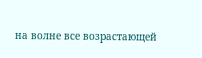на волне все возрастающей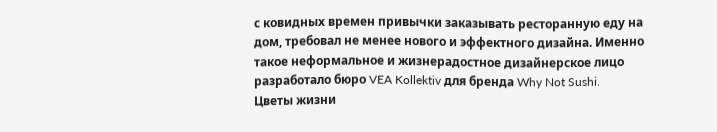с ковидных времен привычки заказывать ресторанную еду на дом, требовал не менее нового и эффектного дизайна. Именно такое неформальное и жизнерадостное дизайнерское лицо разработало бюро VEA Kollektiv для бренда Why Not Sushi.
Цветы жизни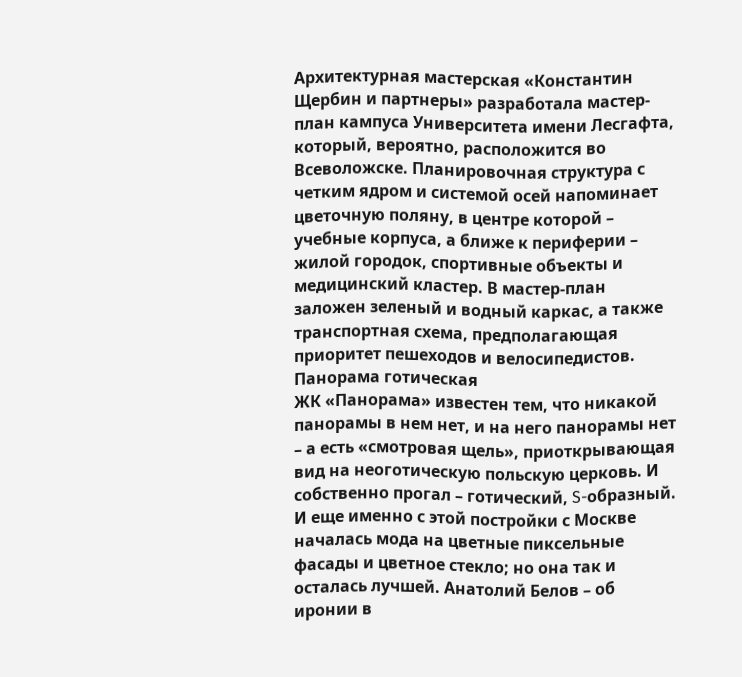Архитектурная мастерская «Константин Щербин и партнеры» разработала мастер-план кампуса Университета имени Лесгафта, который, вероятно, расположится во Всеволожске. Планировочная структура с четким ядром и системой осей напоминает цветочную поляну, в центре которой – учебные корпуса, а ближе к периферии – жилой городок, спортивные объекты и медицинский кластер. В мастер-план заложен зеленый и водный каркас, а также транспортная схема, предполагающая приоритет пешеходов и велосипедистов.
Панорама готическая
ЖК «Панорама» известен тем, что никакой панорамы в нем нет, и на него панорамы нет – а есть «смотровая щель», приоткрывающая вид на неоготическую польскую церковь. И собственно прогал – готический, S-образный. И еще именно с этой постройки с Москве началась мода на цветные пиксельные фасады и цветное стекло; но она так и осталась лучшей. Анатолий Белов – об иронии в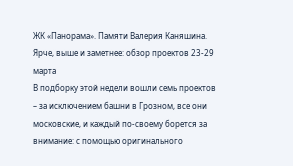ЖК «Панорама». Памяти Валерия Каняшина.
Ярче, выше и заметнее: обзор проектов 23-29 марта
В подборку этой недели вошли семь проектов – за исключением башни в Грозном, все они московские, и каждый по-своему борется за внимание: с помощью оригинального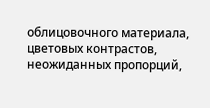облицовочного материала, цветовых контрастов, неожиданных пропорций,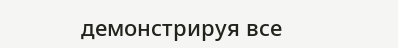демонстрируя все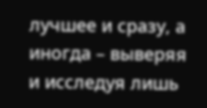лучшее и сразу, а иногда – выверяя и исследуя лишь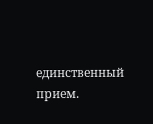единственный прием.